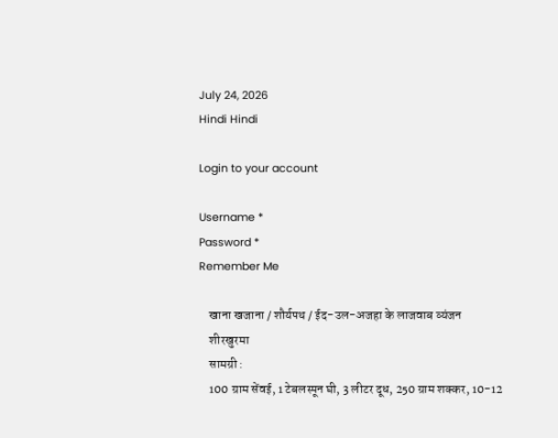July 24, 2026
Hindi Hindi

Login to your account

Username *
Password *
Remember Me

    खाना खजाना / शौर्यपथ / ईद-उल-अजहा के लाजवाब व्यंजन
    शीरखुरमा
    सामग्री :
    100 ग्राम सेंवई, 1 टेबलस्पून घी, 3 लीटर दूध, 250 ग्राम शक्कर, 10-12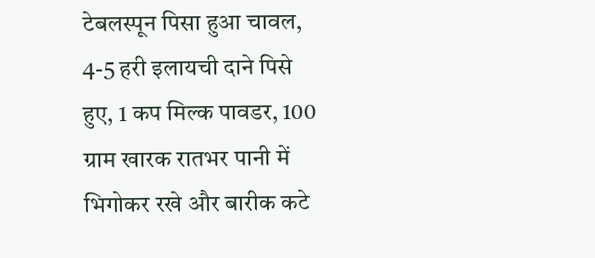टेबलस्पून पिसा हुआ चावल, 4-5 हरी इलायची दाने पिसे हुए, 1 कप मिल्क पावडर, 100 ग्राम खारक रातभर पानी में भिगोकर रखे और बारीक कटे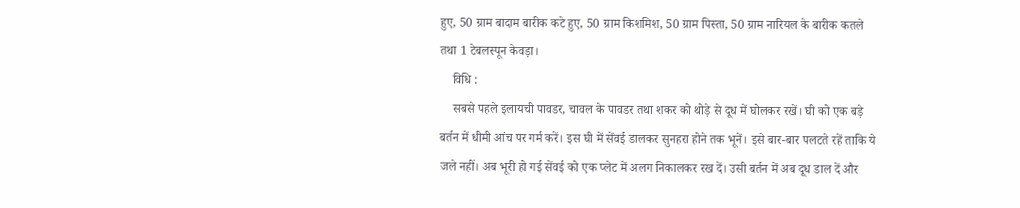हुए, 50 ग्राम बादाम बारीक कटे हुए, 50 ग्राम किशमिश, 50 ग्राम पिस्ता, 50 ग्राम नारियल के बारीक कतले तथा 1 टेबलस्पून केवड़ा।
    विधि :
    सबसे पहले इलायची पावडर, चावल के पावडर तथा शकर को थोड़े से दूध में घोलकर रखें। घी को एक बड़े बर्तन में धीमी आंच पर गर्म करें। इस घी में सेंवई डालकर सुनहरा होने तक भूनें। इसे बार-बार पलटते रहें ताकि ये जले नहीं। अब भूरी हो गई सेंवई को एक प्लेट में अलग निकालकर रख दें। उसी बर्तन में अब दूध डाल दें और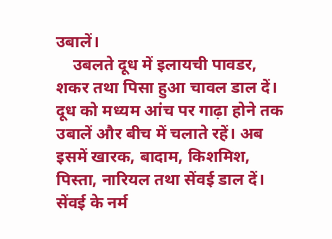उबालें।
    उबलते दूध में इलायची पावडर, शकर तथा पिसा हुआ चावल डाल दें। दूध को मध्यम आंच पर गाढ़ा होने तक उबालें और बीच में चलाते रहें। अब इसमें खारक, बादाम, किशमिश, पिस्ता, नारियल तथा सेंवई डाल दें। सेंवई के नर्म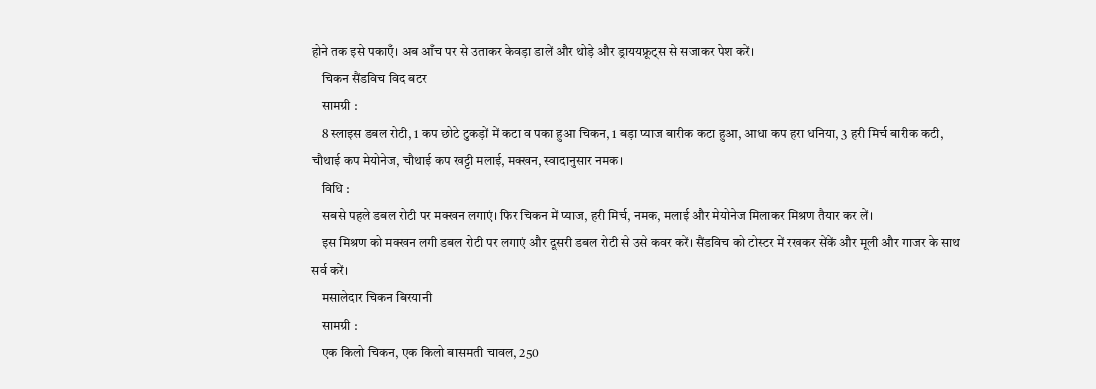होने तक इसे पकाएँ। अब आँच पर से उताकर केवड़ा डालें और थोड़े और ड्राययफ्रूट्स से सजाकर पेश करें।
    चि‍कन सैंडवि‍च विद बटर
    सामग्री :
    8 स्लाइस डबल रोटी, 1 कप छोटे टुकड़ों में कटा व पका हुआ चि‍कन, 1 बड़ा प्याज बारीक कटा हुआ, आधा कप हरा धनि‍या, 3 हरी मि‍र्च बारीक कटी, चौथाई कप मेयोनेज, चौथाई कप खट्टी मलाई, मक्खन, स्वा‍दानुसार नमक।
    वि‍धि :
    सबसे पहले डबल रोटी पर मक्खन लगाएं। फिर चि‍कन में प्याज, हरी मि‍र्च, नमक, मलाई और मेयोनेज मि‍लाकर मि‍श्रण तैयार कर लें।
    इस मि‍श्रण को मक्खन लगी डबल रोटी पर लगाएं और दूसरी डबल रोटी से उसे कवर करें। सैंडवि‍च को टोस्टर में रखकर सेंकें और मूली और गाजर के साथ सर्व करें।
    मसालेदार चिकन बिरयानी
    सामग्री :
    एक किलो चिकन, एक किलो बासमती चावल, 250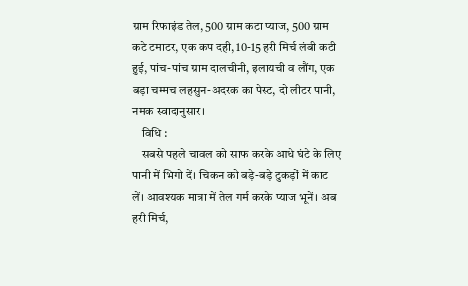ग्राम रिफाइंड तेल, 500 ग्राम कटा प्याज, 500 ग्राम कटे टमाटर, एक कप दही, 10-15 हरी मिर्च लंबी कटी हुई, पांच-पांच ग्राम दालचीनी, इलायची व लौंग, एक बड़ा चम्मच लहसुन-अदरक का पेस्ट, दो लीटर पानी, नमक स्वादानुसार।
    विधि :
    सबसे पहले चावल को साफ करके आधे घंटे के लिए पानी में भिगो दें। चिकन को बड़े-बड़े टुकड़ों में काट लें। आवश्यक मात्रा में तेल गर्म करके प्याज भूनें। अब हरी मिर्च,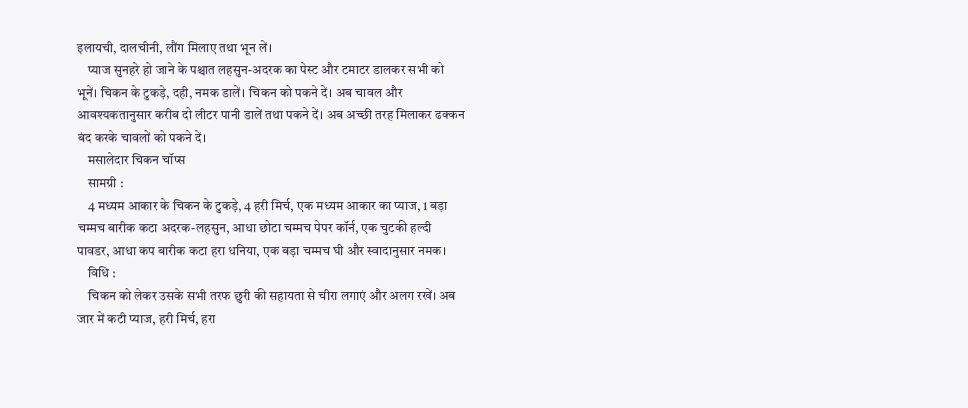इलायची, दालचीनी, लौंग मिलाए तथा भून लें।
    प्याज सुनहरे हो जाने के पश्चात लहसुन-अदरक का पेस्ट और टमाटर डालकर सभी को भूनें। चिकन के टुकड़े, दही, नमक डालें। चिकन को पकने दें। अब चावल और आवश्यकतानुसार करीब दो लीटर पानी डालें तथा पकने दें। अब अच्छी तरह मिलाकर ढक्कन बंद करके चावलों को पकने दें।
    मसालेदार चिकन चॉप्स
    सामग्री :
    4 मध्यम आकार के चिकन के टुकड़े, 4 हरी मिर्च, एक मध्यम आकार का प्याज, 1 बड़ा चम्मच बारीक कटा अदरक-लहसुन, आधा छोटा चम्मच पेपर कॉर्न, एक चुटकी हल्दी पावडर, आधा कप बारीक कटा हरा धनिया, एक बड़ा चम्मच घी और स्वादानुसार नमक।
    विधि :
    चिकन को लेकर उसके सभी तरफ छुरी की सहायता से चीरा लगाएं और अलग रखें। अब जार में कटी प्याज, हरी मिर्च, हरा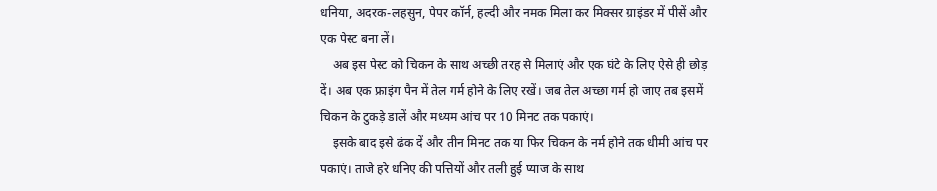धनिया, अदरक-लहसुन, पेपर कॉर्न, हल्दी और नमक मिला कर मिक्सर ग्राइंडर में पीसें और एक पेस्ट बना लें।
    अब इस पेस्ट को चिकन के साथ अच्‍छी तरह से मिलाएं और एक घंटे के लिए ऐसे ही छोड़ दें। अब एक फ्राइंग पैन में तेल गर्म होने के लिए रखें। जब तेल अच्छा गर्म हो जाए तब इसमें चिकन के टुकड़े डालें और मध्यम आंच पर 10 मिनट तक पकाएं।
    इसके बाद इसे ढंक दें और तीन मिनट तक या फिर चिकन के नर्म होने तक धीमी आंच पर पकाएं। ताजे हरे धनिए की पत्तियों और तली हुई प्याज के साथ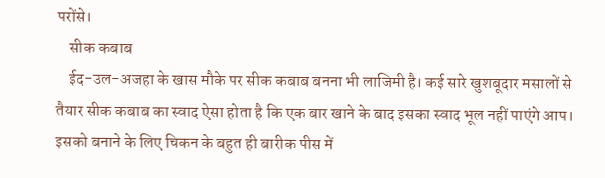परोंसे।
    सीक कबाब
    ईद-उल-अजहा के खास मौके पर सीक कबाब बनना भी लाजिमी है। कई सारे खुशबूदार मसालों से तैयार सीक कबाब का स्वाद ऐसा होता है कि एक बार खाने के बाद इसका स्वाद भूल नहीं पाएंगे आप। इसको बनाने के लिए चिकन के बहुत ही बारीक पीस में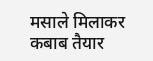मसाले मिलाकर कबाब तैयार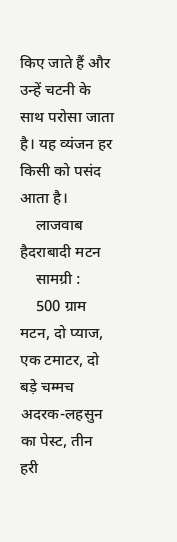किए जाते हैं और उन्हें चटनी के साथ परोसा जाता है। यह व्यंजन हर किसी को पसंद आता है।
    लाजवाब हैदराबादी मटन
    सामग्री :
    500 ग्राम मटन, दो प्याज, एक टमाटर, दो बड़े चम्मच अदरक-लहसुन का पेस्ट, तीन हरी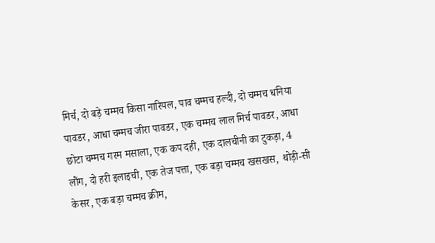मिर्च, दो बड़े चम्मच किसा नारियल, पाव चम्मच हल्दी, दो चम्मच धनिया पावडर, आधा चम्मच जीरा पावडर, एक चम्मच लाल मिर्च पावडर, आधा छोटा चम्मच गरम मसाला, एक कप दही, एक दालचीनी का टुकड़ा, 4 लौंग, दो हरी इलाइची, एक तेज पत्ता, एक बड़ा चम्मच खसखस, थोड़ी-सी केसर, एक बड़ा चम्मच क्रीम,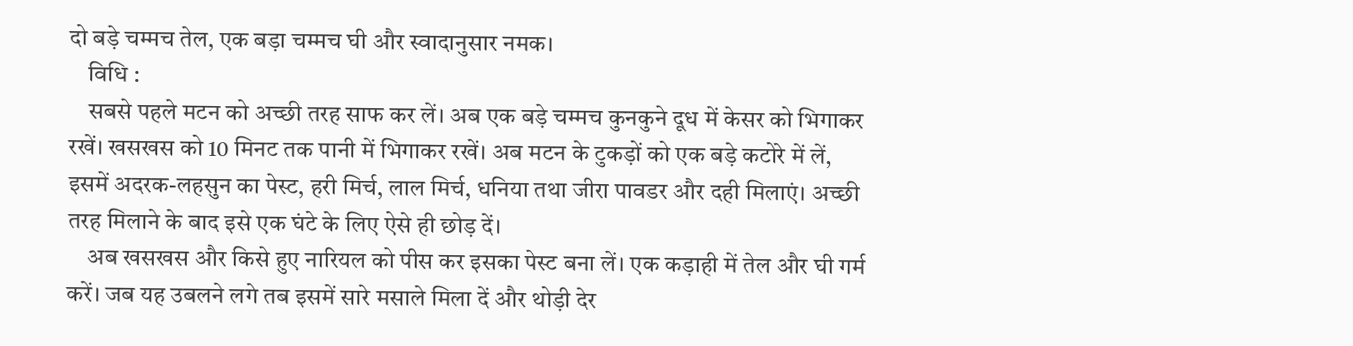दो बड़े चम्मच तेल, एक बड़ा चम्मच घी और स्वादानुसार नमक।
    विधि :
    सबसे पहले मटन को अच्छी तरह साफ कर लें। अब एक बड़े चम्मच कुनकुने दूध में केसर को भिगाकर रखें। खसखस को 10 मिनट तक पानी में भिगाकर रखें। अब मटन के टुकड़ों को एक बड़े कटोरे में लें, इसमें अदरक-लहसुन का पेस्ट, हरी मिर्च, लाल मिर्च, धनिया तथा जीरा पावडर और दही मिलाएं। अच्‍छी तरह मिलाने के बाद इसे एक घंटे के लिए ऐसे ही छोड़ दें।
    अब खसखस और किसे हुए नारियल को पीस कर इसका पेस्ट बना लें। एक कड़ाही में तेल और घी गर्म करें। जब यह उबलने लगे तब इसमें सारे मसाले मिला दें और थोड़ी देर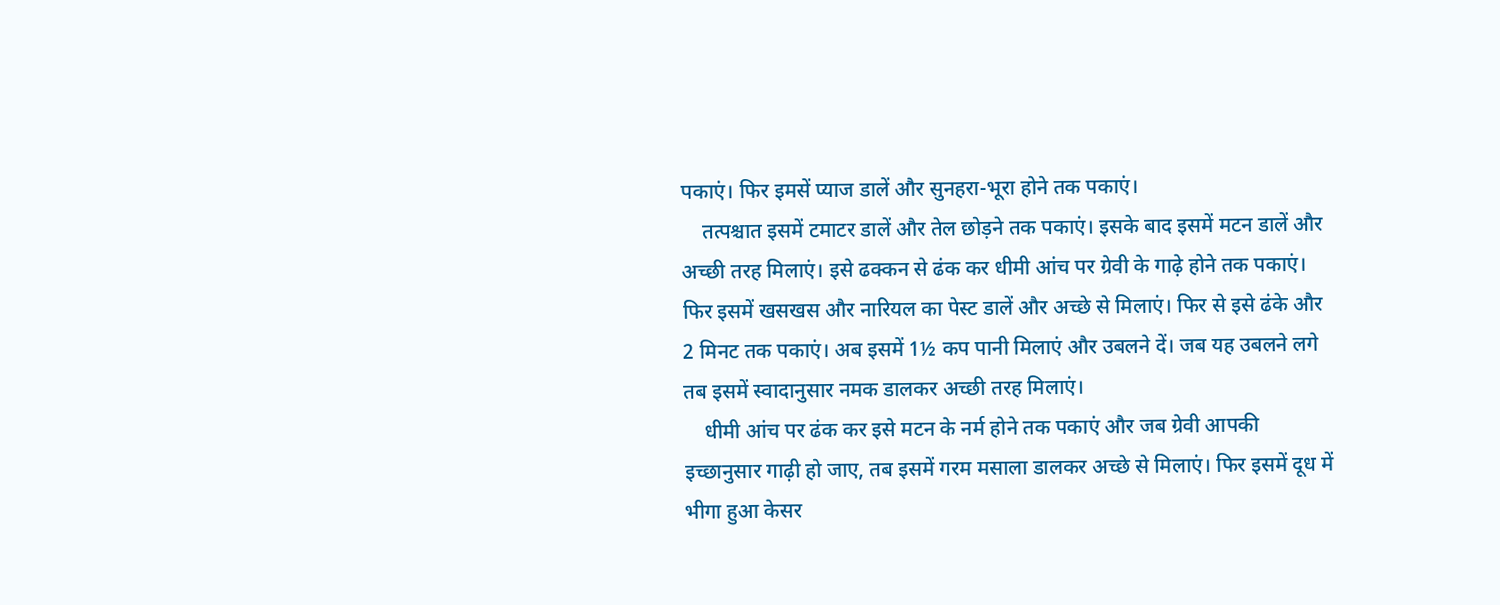पकाएं। फिर इमसें प्याज डालें और सुनहरा-भूरा होने तक पकाएं।
    तत्पश्चात इसमें टमाटर डालें और तेल छोड़ने तक पकाएं। इसके बाद इसमें मटन डालें और अच्‍छी तरह मिलाएं। इसे ढक्कन से ढंक कर धीमी आंच पर ग्रेवी के गाढ़े होने तक पकाएं। फिर इसमें खसखस और नारियल का पेस्ट डालें और अच्छे से मिलाएं। फिर से इसे ढंके और 2 मिनट तक पकाएं। अब इसमें 1½ कप पानी मिलाएं और उबलने दें। जब यह उबलने लगे तब इसमें स्वादानुसार नमक डालकर अच्छी तरह मिलाएं।
    धीमी आंच पर ढंक कर इसे मटन के नर्म होने तक पकाएं और जब ग्रेवी आपकी इच्छानुसार गाढ़ी हो जाए, तब इसमें गरम मसाला डालकर अच्छे से मिलाएं। फिर इसमें दूध में भीगा हुआ केसर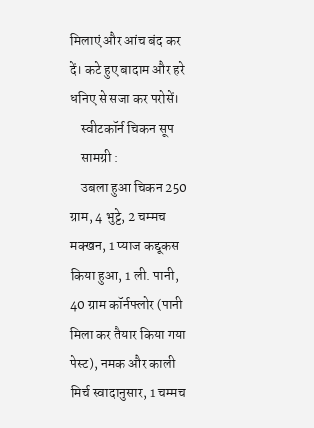मिलाएं और आंच बंद कर दें। कटे हुए बादाम और हरे धनिए से सजा कर परोसें।
    स्वीटकॉर्न चिकन सूप
    सामग्री :
    उबला हुआ चिकन 250 ग्राम, 4 भुट्टे, 2 चम्मच मक्खन, 1 प्याज कद्दूकस किया हुआ, 1 ली. पानी, 40 ग्राम कॉर्नफ्लोर (पानी मिला कर तैयार किया गया पेस्ट), नमक और काली मिर्च स्वादानुसार, 1 चम्मच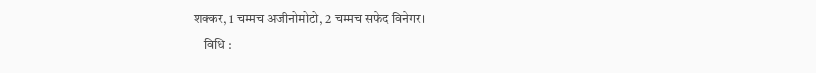शक्कर, 1 चम्मच अजीनोमोटो, 2 चम्मच सफेद विनेगर।
    विधि :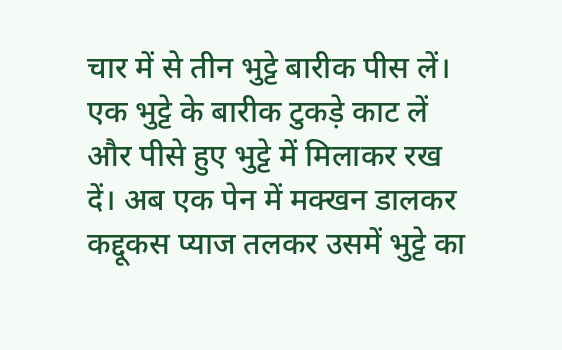चार में से तीन भुट्टे बारीक पीस लें। एक भुट्टे के बारीक टुकड़े काट लें और पीसे हुए भुट्टे में मिलाकर रख दें। अब एक पेन में मक्खन डालकर कद्दूकस प्याज तलकर उसमें भुट्टे का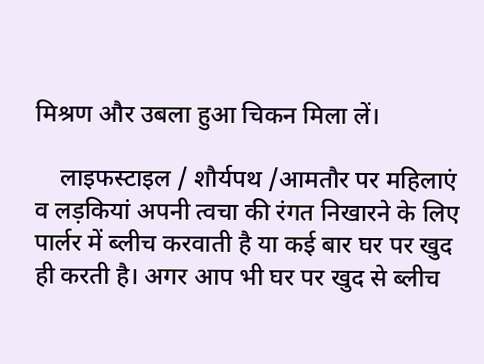मिश्रण और उबला हुआ चिकन मिला लें।

    लाइफस्टाइल / शौर्यपथ /आमतौर पर महिलाएं व लड़कियां अपनी त्वचा की रंगत निखारने के लिए पार्लर में ब्लीच करवाती है या कई बार घर पर खुद ही करती है। अगर आप भी घर पर खुद से ब्लीच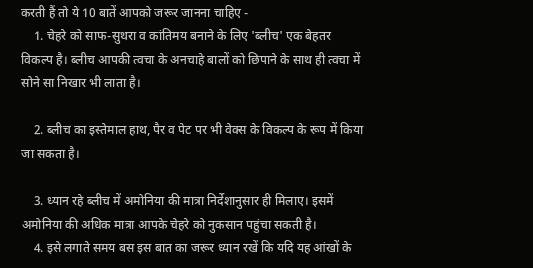करती हैं तो ये 10 बातें आपको जरूर जानना चाहिए -
    1. चेहरे को साफ-सुथरा व कांतिमय बनाने के लिए 'ब्लीच' एक बेहतर विकल्प है। ब्लीच आपकी त्वचा के अनचाहे बालों को छिपाने के साथ ही त्वचा में सोने सा निखार भी लाता है।

    2. ब्लीच का इस्तेमाल हाथ, पैर व पेट पर भी वेक्स के विकल्प के रूप में किया जा सकता है।

    3. ध्यान रहे ब्लीच में अमोनिया की मात्रा निर्देशानुसार ही मिलाए। इसमें अमोनिया की अधिक मात्रा आपके चेहरे को नुकसान पहुंचा सकती है।
    4. इसे लगाते समय बस इस बात का जरूर ध्यान रखें कि यदि यह आंखों के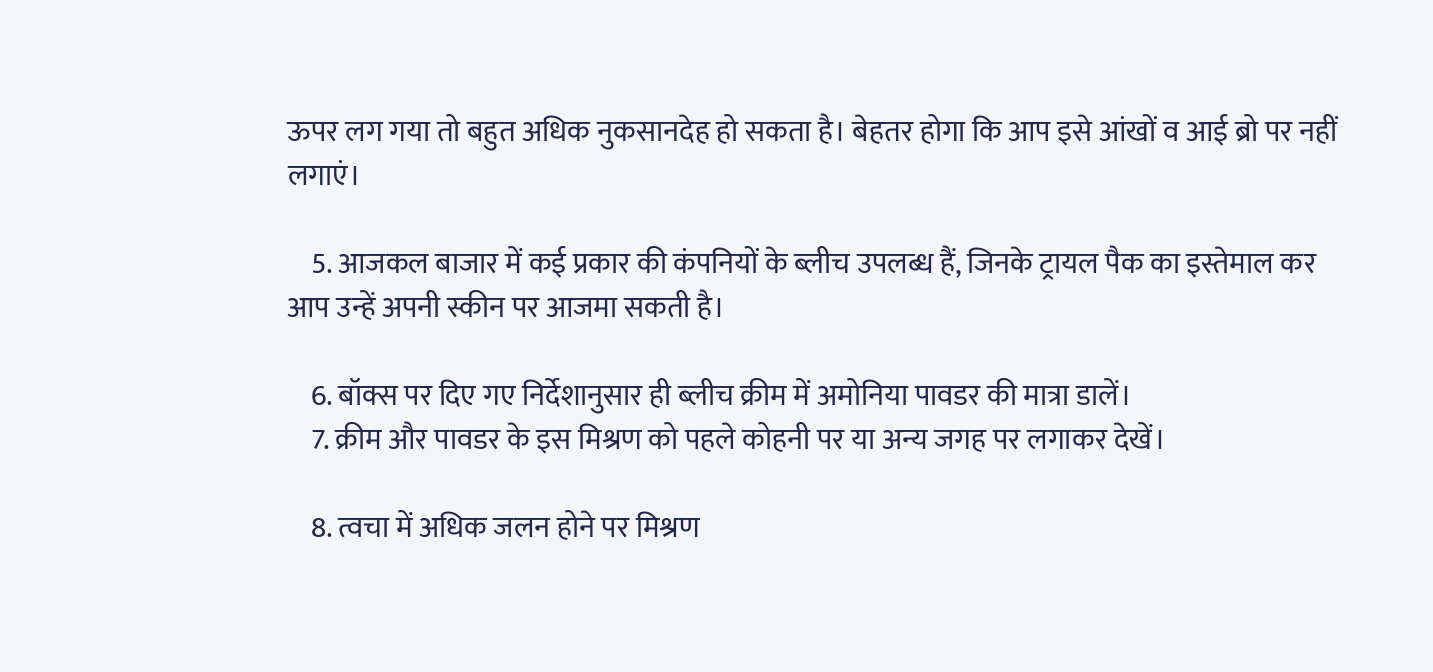ऊपर लग गया तो बहुत अधिक नुकसानदेह हो सकता है। बेहतर होगा कि आप इसे आंखों व आई ब्रो पर नहीं लगाएं।

    5. आजकल बाजार में कई प्रकार की कंपनियों के ब्लीच उपलब्ध हैं, जिनके ट्रायल पैक का इस्तेमाल कर आप उन्हें अपनी स्कीन पर आजमा सकती है।

    6. बॉक्स पर दिए गए निर्देशानुसार ही ब्लीच क्रीम में अमोनिया पावडर की मात्रा डालें।
    7. क्रीम और पावडर के इस मिश्रण को पहले कोहनी पर या अन्य जगह पर लगाकर देखें।

    8. त्वचा में अधिक जलन होने पर मिश्रण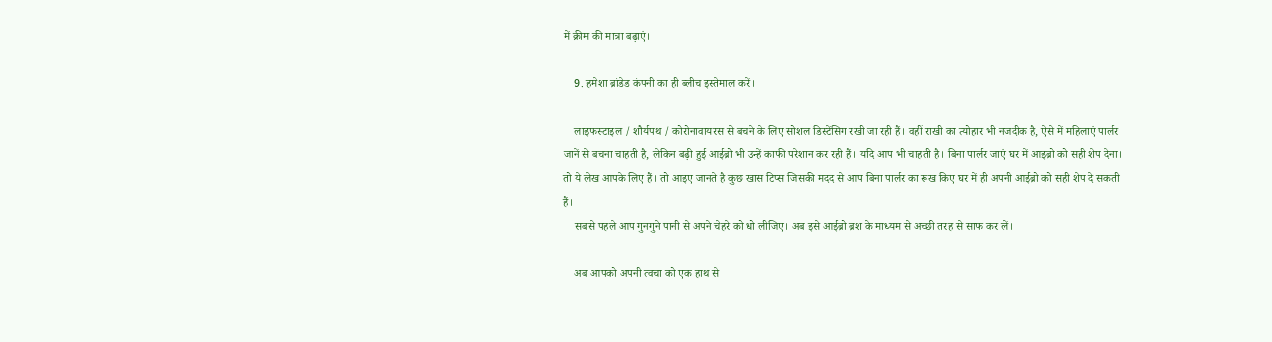में क्रीम की मात्रा बढ़ाएं।

    9. हमेशा ब्रांडेड कंपनी का ही ब्लीच इस्तेमाल करें।

    लाइफस्टाइल / शौर्यपथ / कोरोनावायरस से बचने के लिए सोशल डिस्टेंसिग रखी जा रही हैं। वहीं राखी का त्योहार भी नजदीक है, ऐसे में महिलाएं पार्लर जानें से बचना चाहती है, लेकिन बढ़ी हुई आईब्रो भी उन्हें काफी परेशान कर रही हैं। यदि आप भी चाहती है। बिना पार्लर जाएं घर में आइब्रो को सही शेप देना। तो ये लेख आपके लिए हैं। तो आइए जानते है कुछ खास टिप्स जिसकी मदद से आप बिना पार्लर का रूख किए घर में ही अपनी आईब्रो को सही शेप दे सकती हैं।
    सबसे पहले आप गुनगुने पानी से अपने चेहरे को धो लीजिए। अब इसे आईब्रो ब्रश के माध्यम से अच्छी तरह से साफ कर लें।

    अब आपको अपनी त्वचा को एक हाथ से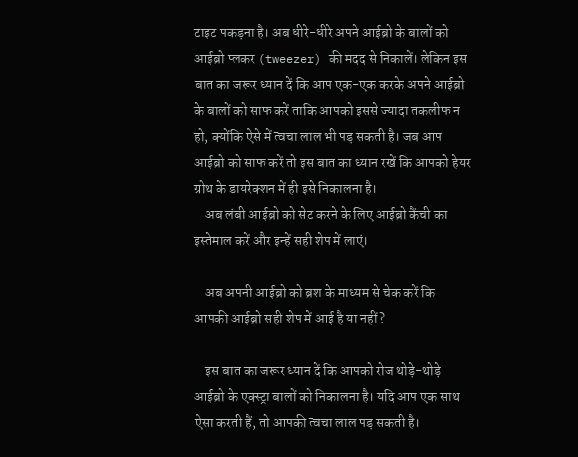टाइट पकड़ना है। अब धीरे-धीरे अपने आईब्रो के बालों को आईब्रो प्लकर (tweezer) की मदद से निकालें। लेकिन इस बात का जरूर ध्यान दें कि आप एक-एक करके अपने आईब्रो के बालों को साफ करें ताकि आपको इससे ज्यादा तकलीफ न हो, क्योंकि ऐसे में त्वचा लाल भी पड़ सकती है। जब आप आईब्रो को साफ करें तो इस बात का ध्यान रखें कि आपको हेयर ग्रोथ के डायरेक्शन में ही इसे निकालना है।
    अब लंबी आईब्रो को सेट करने के लिए आईब्रो कैंची का इस्तेमाल करें और इन्हें सही शेप में लाएं।

    अब अपनी आईब्रो को ब्रश के माध्यम से चेक करें कि आपकी आईब्रो सही शेप में आई है या नहीं?

    इस बात का जरूर ध्यान दें कि आपको रोज थोड़े-थोड़े आईब्रो के एक्स्ट्रा बालों को निकालना है। यदि आप एक साथ ऐसा करती हैं, तो आपकी त्वचा लाल पड़ सकती है।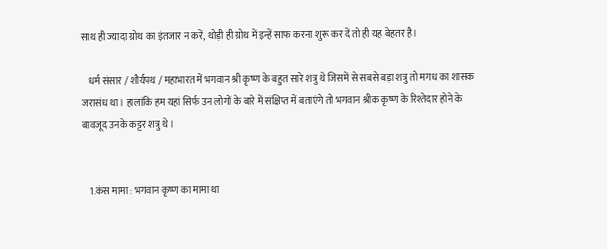साथ ही ज्यादा ग्रोथ का इंतजार न करें, थोड़ी ही ग्रोथ में इन्हें साफ करना शुरू कर दें तो ही यह बेहतर है।

    धर्म संसार / शौर्यपथ / महाभारत में भगवान श्री कृष्ण के बहुत सारे शत्रु थे जिसमें से सबसे बड़ा शत्रु तो मगध का शासक जरासंध था। हालांकि हम यहां सिर्फ उन लोगों के बारे में संक्षिप्त में बताएंगे तो भगवान श्रीक कृष्ण के रिश्तेदार होने के बावजूद उनके कट्टर शत्रु थे।


    1.कंस मामा : भगवान कृष्ण का मामा था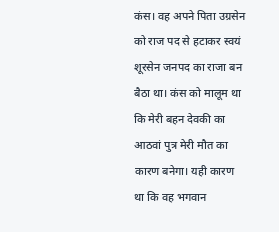कंस। वह अपने पिता उग्रसेन को राज पद से हटाकर स्वयं शूरसेन जनपद का राजा बन बैठा था। कंस को मालूम था कि मेरी बहन देवकी का आठवां पुत्र मेरी मौत का कारण बनेगा। यही कारण था कि वह भगवान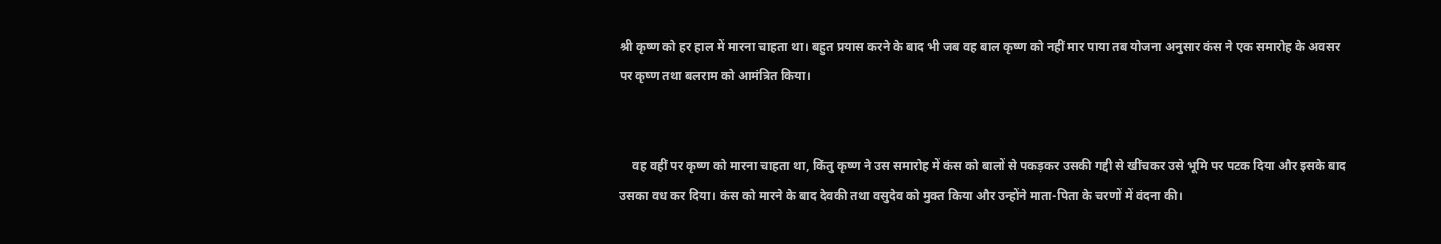श्री कृष्ण को हर हाल में मारना चाहता था। बहुत प्रयास करने के बाद भी जब वह बाल कृष्ण को नहीं मार पाया तब योजना अनुसार कंस ने एक समारोह के अवसर पर कृष्ण तथा बलराम को आमंत्रित किया।


    वह वहीं पर कृष्ण को मारना चाहता था, किंतु कृष्ण ने उस समारोह में कंस को बालों से पकड़कर उसकी गद्दी से खींचकर उसे भूमि पर पटक दिया और इसके बाद उसका वध कर दिया। कंस को मारने के बाद देवकी तथा वसुदेव को मुक्त किया और उन्होंने माता-पिता के चरणों में वंदना की।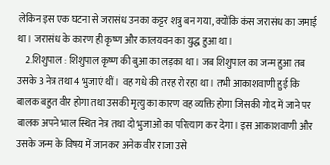लेकिन इस एक घटना से जरासंध उनका कट्टर शत्रु बन गया, क्योंकि कंस जरासंध का जमाई था। जरासंध के कारण ही कृष्ण और कालयवन का युद्ध हुआ था।
    2.शिशुपाल : शिशुपाल कृष्ण की बुआ का लड़का था। जब शिशुपाल का जन्म हुआ तब उसके 3 नेत्र तथा 4 भुजाएं थीं। वह गधे की तरह रो रहा था। तभी आकाशवाणी हुई कि बालक बहुत वीर होगा तथा उसकी मृत्यु का कारण वह व्यक्ति होगा जिसकी गोद में जाने पर बालक अपने भाल स्थित नेत्र तथा दो भुजाओं का परित्याग कर देगा। इस आकाशवाणी और उसके जन्म के विषय में जानकर अनेक वीर राजा उसे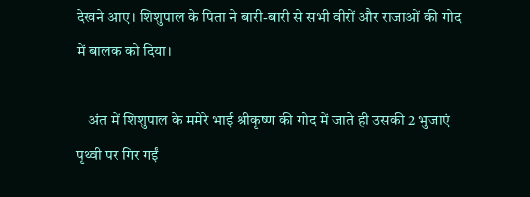देखने आए। शिशुपाल के पिता ने बारी-बारी से सभी वीरों और राजाओं की गोद में बालक को दिया।

    अंत में शिशुपाल के ममेरे भाई श्रीकृष्ण की गोद में जाते ही उसकी 2 भुजाएं पृथ्वी पर गिर गईं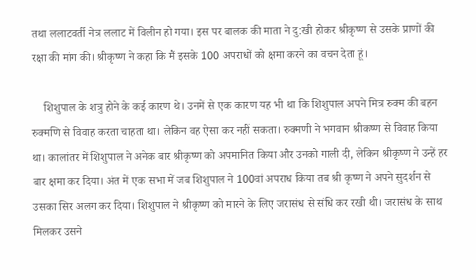तथा ललाटवर्ती नेत्र ललाट में विलीन हो गया। इस पर बालक की माता ने दु:खी होकर श्रीकृष्ण से उसके प्राणों की रक्षा की मांग की। श्रीकृष्ण ने कहा कि मैं इसके 100 अपराधों को क्षमा करने का वचन देता हूं।

    शिशुपाल के शत्रु होने के कई कारण थे। उनमें से एक कारण यह भी था कि शिशुपाल अपने मित्र रुक्म की बहन रुक्मणि से विवाह करता चाहता था। लेकिन वह ऐसा कर नहीं सकता। रुक्मणी ने भगवान श्रीकष्ण से विवाह किया था। कालांतर में शिशुपाल ने अनेक बार श्रीकृष्ण को अपमानित किया और उनको गाली दी, लेकिन श्रीकृष्ण ने उन्हें हर बार क्षमा कर दिया। अंत में एक सभा में जब शिशुपाल ने 100वां अपराध किया तब श्री कृष्ण ने अपने सुदर्शन से उसका सिर अलग कर दिया। शिशुपाल ने श्रीकृष्ण को मारने के लिए जरासंध से संधि कर रखी थी। जरासंध के साथ मिलकर उसने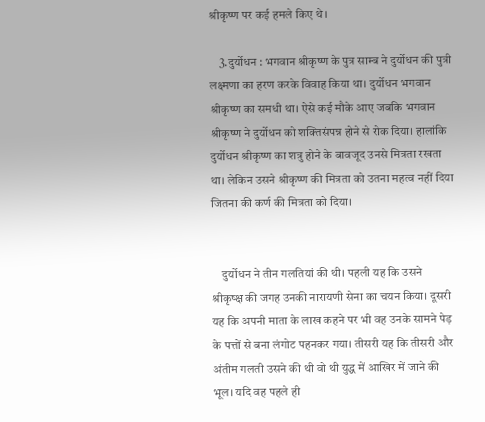श्रीकृष्ण पर कई हमले किए थे।

    3.दुर्योधन : भगवान श्रीकृष्ण के पुत्र साम्ब ने दुर्योधन की पुत्री लक्ष्मणा का हरण करके विवाह किया था। दुर्योधन भगवान श्रीकृष्ण का समधी था। ऐसे कई मौके आए जबकि भगवान श्रीकृष्ण ने दुर्योधन को शक्तिसंपन्न होने से रोक दिया। हालांकि दुर्योधन श्रीकृष्ण का शत्रु होने के बावजूद उनसे मित्रता रखता था। लेकिन उसने श्रीकृष्ण की मित्रता को उतना महत्व नहीं दिया जितना की कर्ण की मित्रता को दिया।


    दुर्योधन ने तीन ग‍लतियां की थी। पहली यह कि उसने श्रीकृष्क्ष की जगह उनकी नारायणी सेना का चयन किया। दूसरी यह कि अपनी माता के लाख कहने पर भी वह उनके सामने पेड़ के पत्तों से बना लंगोट पहनकर गया। तीसरी यह कि तीसरी और अंतीम गलती उसने की थी वो थी युद्ध में आखिर में जाने की भूल। यदि वह पहले ही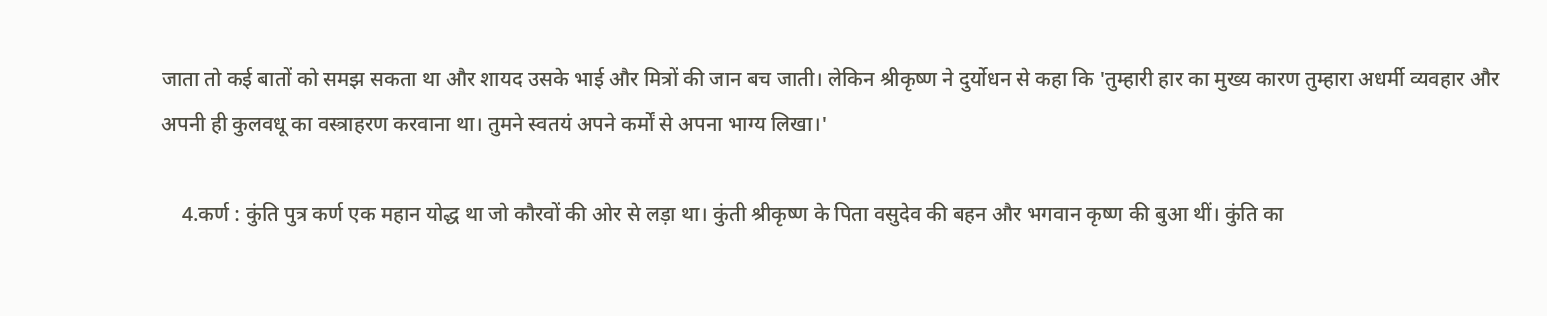जाता तो कई बातों को समझ सकता था और शायद उसके भाई और मित्रों की जान बच जाती। लेकिन श्रीकृष्ण ने दुर्योधन से कहा कि 'तुम्हारी हार का मुख्य कारण तुम्हारा अधर्मी व्यवहार और अपनी ही कुलवधू का वस्त्राहरण करवाना था। तुमने स्वतयं अपने कर्मों से अपना भाग्य लिखा।'

    4.कर्ण : कुंति पुत्र कर्ण एक महान योद्ध था जो कौरवों की ओर से लड़ा था। कुंती श्रीकृष्ण के पिता वसुदेव की बहन और भगवान कृष्ण की बुआ थीं। कुंति का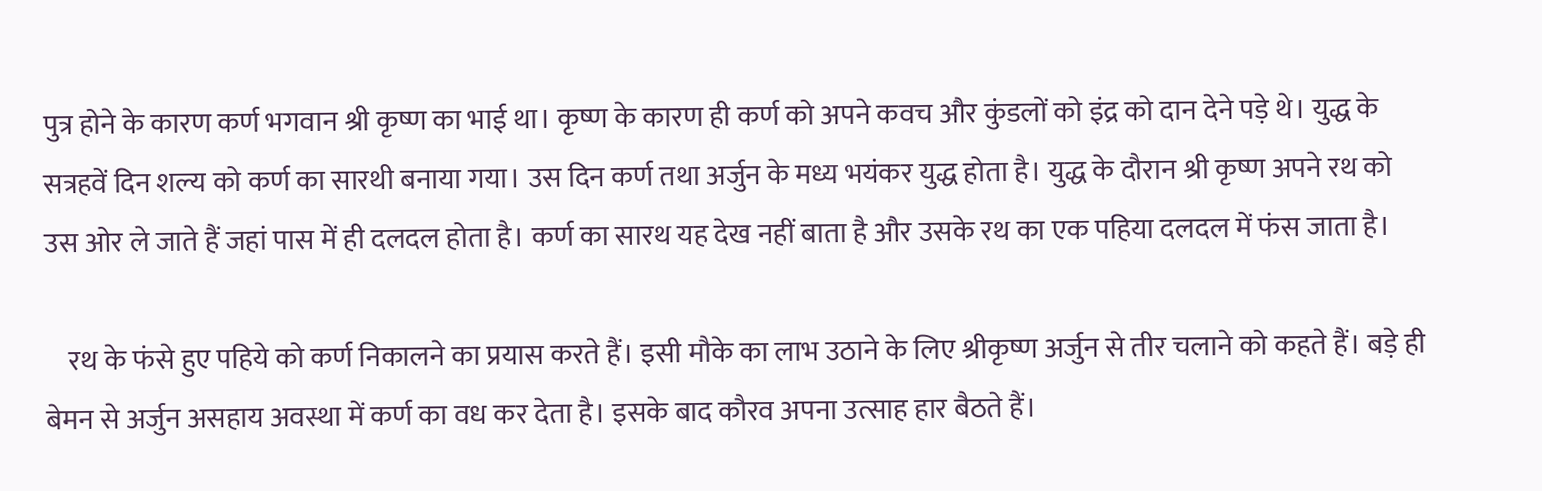पुत्र होने के कारण कर्ण भगवान श्री कृष्ण का भाई था। कृष्ण के कारण ही कर्ण को अपने कवच और कुंडलों को इंद्र को दान देने पड़े थे। युद्ध के सत्रहवें दिन शल्य को कर्ण का सारथी बनाया गया। उस दिन कर्ण तथा अर्जुन के मध्य भयंकर युद्ध होता है। युद्ध के दौरान श्री कृष्ण अपने रथ को उस ओर ले जाते हैं जहां पास में ही दलदल होता है। कर्ण का सारथ यह देख नहीं बाता है और उसके रथ का एक पहिया दलदल में फंस जाता है।

    रथ के फंसे हुए पहिये को कर्ण निकालने का प्रयास करते हैं। इसी मौके का लाभ उठाने के लिए श्रीकृष्ण अर्जुन से तीर चलाने को कहते हैं। बड़े ही बेमन से अर्जुन असहाय अवस्था में कर्ण का वध कर देता है। इसके बाद कौरव अपना उत्साह हार बैठते हैं।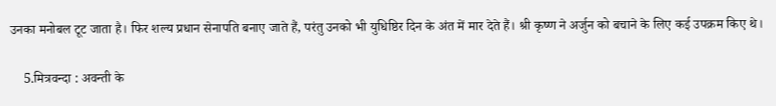उनका मनोबल टूट जाता है। फिर शल्य प्रधान सेनापति बनाए जाते हैं, परंतु उनको भी युधिष्ठिर दिन के अंत में मार देते हैं। श्री कृष्ण ने अर्जुन को बचाने के लिए कई उपक्रम किए थे।

    5.मित्रवन्दा : अवन्ती के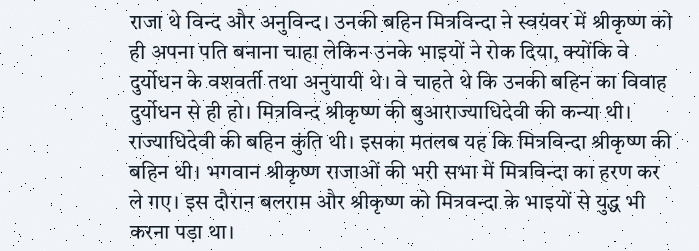राजा थे विन्द और अनुविन्द। उनकी बहिन मित्रविन्दा ने स्वयंवर में श्रीकृष्ण को ही अपना पति बनाना चाहा लेकिन उनके भाइयों ने रोक दिया, क्योंकि वे दुर्योधन के वशवर्ती तथा अनुयायी थे। वे चाहते थे कि उनकी बहिन का विवाह दुर्योधन से ही हो। मित्रविन्द श्रीकृष्ण की बुआराज्याधिदेवी की कन्या थी। राज्याधिदेवी की बहिन कुंति थी। इसका मतलब यह कि मित्रविन्दा श्रीकृष्ण की बहिन थी। भगवान श्रीकृष्‍ण राजाओं की भरी सभा में मित्रविन्दा का हरण कर ले गए। इस दौरान बलराम और श्रीकृष्ण को मित्रवन्दा के भाइयों से युद्ध भी करना पड़ा था।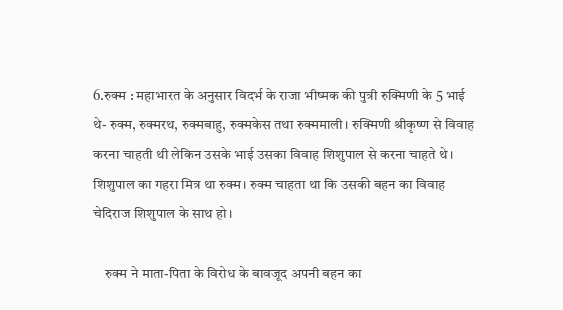6.रुक्म : महाभारत के अनुसार विदर्भ के राजा भीष्मक की पुत्री रुक्मिणी के 5 भाई थे- रुक्म, रुक्मरथ, रुक्मबाहु, रुक्मकेस तथा रुक्ममाली। रुक्मिणी श्रीकृष्ण से विवाह करना चाहती थी लेकिन उसके भाई उसका विवाह शिशुपाल से करना चाहते थे। शिशुपाल का गहरा मित्र था रुक्म। रुक्म चाहता था कि उसकी बहन का विवाह चेदिराज शिशुपाल के साथ हो।

    रुक्म ने माता-पिता के विरोध के बावजूद अपनी बहन का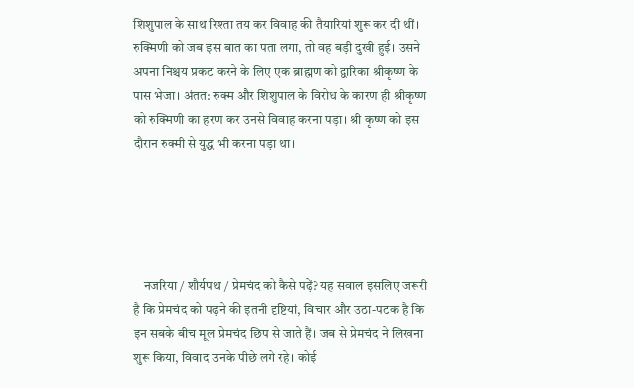शिशुपाल के साथ रिश्ता तय कर विवाह की तैयारियां शुरू कर दी थीं। रुक्मिणी को जब इस बात का पता लगा, तो वह बड़ी दुखी हुई। उसने अपना निश्चय प्रकट करने के लिए एक ब्राह्मण को द्वारिका श्रीकृष्ण के पास भेजा। अंतत: रुक्म और शिशुपाल के विरोध के कारण ही श्रीकृष्ण को रुक्मिणी का हरण कर उनसे विवाह करना पड़ा। श्री कृष्ण को इस दौरान रुक्मी से युद्ध भी करना पड़ा था।





    नजरिया / शौर्यपथ / प्रेमचंद को कैसे पढ़ें? यह सवाल इसलिए जरूरी है कि प्रेमचंद को पढ़ने की इतनी दृष्टियां, विचार और उठा-पटक है कि इन सबके बीच मूल प्रेमचंद छिप से जाते हैं। जब से प्रेमचंद ने लिखना शुरू किया, विवाद उनके पीछे लगे रहे। कोई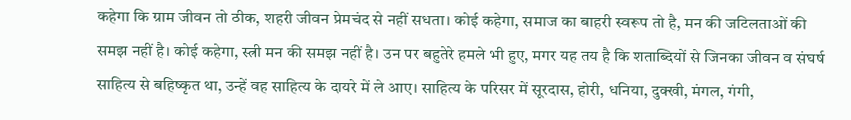कहेगा कि ग्राम जीवन तो ठीक, शहरी जीवन प्रेमचंद से नहीं सधता। कोई कहेगा, समाज का बाहरी स्वरूप तो है, मन की जटिलताओं की समझ नहीं है। कोई कहेगा, स्त्री मन की समझ नहीं है। उन पर बहुतेरे हमले भी हुए, मगर यह तय है कि शताब्दियों से जिनका जीवन व संघर्ष साहित्य से बहिष्कृत था, उन्हें वह साहित्य के दायरे में ले आए। साहित्य के परिसर में सूरदास, होरी, धनिया, दुक्खी, मंगल, गंगी,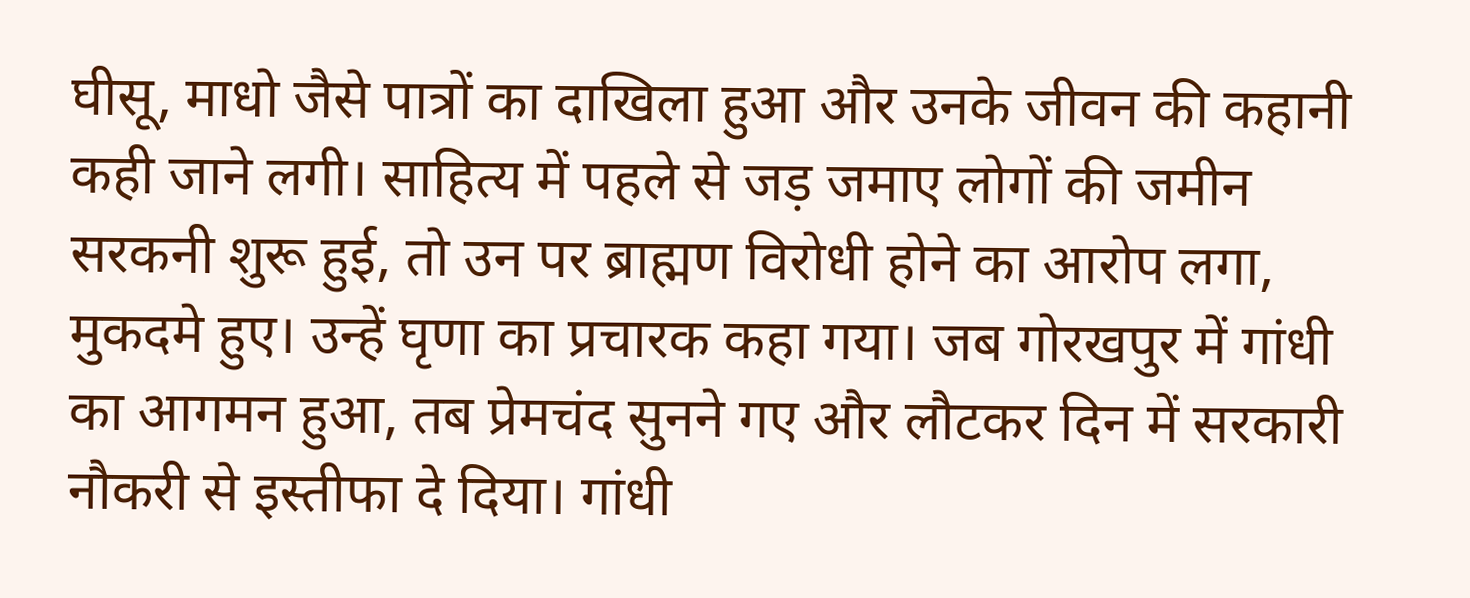घीसू, माधो जैसे पात्रों का दाखिला हुआ और उनके जीवन की कहानी कही जाने लगी। साहित्य में पहले से जड़ जमाए लोगों की जमीन सरकनी शुरू हुई, तो उन पर ब्राह्मण विरोधी होने का आरोप लगा, मुकदमे हुए। उन्हें घृणा का प्रचारक कहा गया। जब गोरखपुर में गांधी का आगमन हुआ, तब प्रेमचंद सुनने गए और लौटकर दिन में सरकारी नौकरी से इस्तीफा दे दिया। गांधी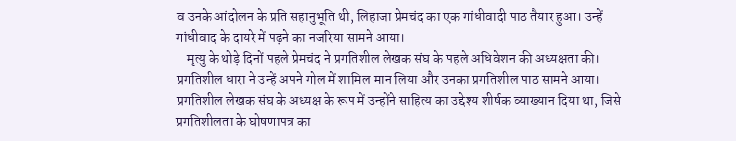व उनके आंदोलन के प्रति सहानुभूति थी, लिहाजा प्रेमचंद का एक गांधीवादी पाठ तैयार हुआ। उन्हें गांधीवाद के दायरे में पढ़ने का नजरिया सामने आया।
    मृत्यु के थोड़े दिनों पहले प्रेमचंद ने प्रगतिशील लेखक संघ के पहले अधिवेशन की अध्यक्षता की। प्रगतिशील धारा ने उन्हें अपने गोल में शामिल मान लिया और उनका प्रगतिशील पाठ सामने आया। प्रगतिशील लेखक संघ के अध्यक्ष के रूप में उन्होंने साहित्य का उद्देश्य शीर्षक व्याख्यान दिया था, जिसे प्रगतिशीलता के घोषणापत्र का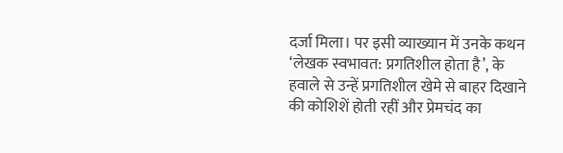दर्जा मिला। पर इसी व्याख्यान में उनके कथन ‘लेखक स्वभावत: प्रगतिशील होता है’, के हवाले से उन्हें प्रगतिशील खेमे से बाहर दिखाने की कोशिशें होती रहीं और प्रेमचंद का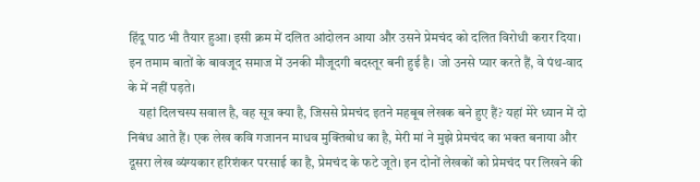हिंदू पाठ भी तैयार हुआ। इसी क्रम में दलित आंदोलन आया और उसने प्रेमचंद को दलित विरोधी करार दिया। इन तमाम बातों के बावजूद समाज में उनकी मौजूदगी बदस्तूर बनी हुई है। जो उनसे प्यार करते हैं, वे पंथ-वाद के में नहीं पड़ते।
    यहां दिलचस्प सवाल है, वह सूत्र क्या है, जिससे प्रेमचंद इतने महबूब लेखक बने हुए हैं? यहां मेरे ध्यान में दो निबंध आते हैं। एक लेख कवि गजानन माधव मुक्तिबोध का है, मेरी मां ने मुझे प्रेमचंद का भक्त बनाया और दूसरा लेख व्यंग्यकार हरिशंकर परसाई का है, प्रेमचंद के फटे जूते। इन दोनों लेखकों को प्रेमचंद पर लिखने की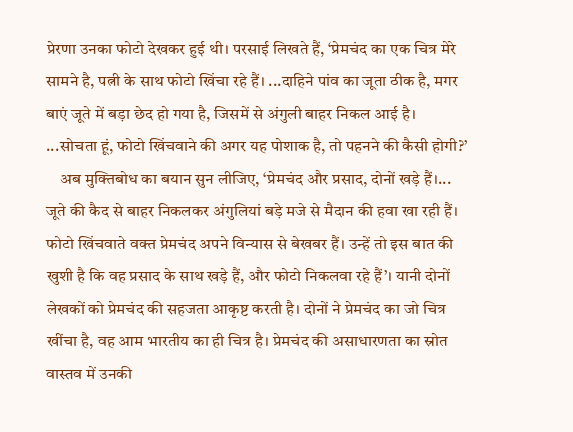प्रेरणा उनका फोटो देखकर हुई थी। परसाई लिखते हैं, ‘प्रेमचंद का एक चित्र मेरे सामने है, पत्नी के साथ फोटो खिंचा रहे हैं। ...दाहिने पांव का जूता ठीक है, मगर बाएं जूते में बड़ा छेद हो गया है, जिसमें से अंगुली बाहर निकल आई है। ...सोचता हूं, फोटो खिंचवाने की अगर यह पोशाक है, तो पहनने की कैसी होगी?’
    अब मुक्तिबोध का बयान सुन लीजिए, ‘प्रेमचंद और प्रसाद, दोनों खड़े हैं।... जूते की कैद से बाहर निकलकर अंगुलियां बड़े मजे से मैदान की हवा खा रही हैं। फोटो खिंचवाते वक्त प्रेमचंद अपने विन्यास से बेखबर हैं। उन्हें तो इस बात की खुशी है कि वह प्रसाद के साथ खड़े हैं, और फोटो निकलवा रहे हैं’। यानी दोनों लेखकों को प्रेमचंद की सहजता आकृष्ट करती है। दोनों ने प्रेमचंद का जो चित्र खींचा है, वह आम भारतीय का ही चित्र है। प्रेमचंद की असाधारणता का स्रोत वास्तव में उनकी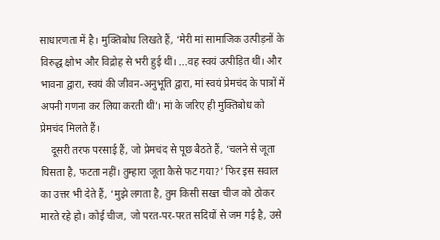साधारणता में है। मुक्तिबोध लिखते हैं, ‘मेरी मां सामाजिक उत्पीड़नों के विरुद्ध क्षोभ और विद्रोह से भरी हुई थीं। ...वह स्वयं उत्पीड़ित थीं। और भावना द्वारा, स्वयं की जीवन-अनुभूति द्वारा, मां स्वयं प्रेमचंद के पात्रों में अपनी गणना कर लिया करती थीं’। मां के जरिए ही मुक्तिबोध को प्रेमचंद मिलते हैं।
    दूसरी तरफ परसाई हैं, जो प्रेमचंद से पूछ बैठते हैं, ‘चलने से जूता घिसता है, फटता नहीं। तुम्हारा जूता कैसे फट गया?’ फिर इस सवाल का उत्तर भी देते हैं, ‘मुझे लगता है, तुम किसी सख्त चीज को ठोकर मारते रहे हो। कोई चीज, जो परत-पर-परत सदियों से जम गई है, उसे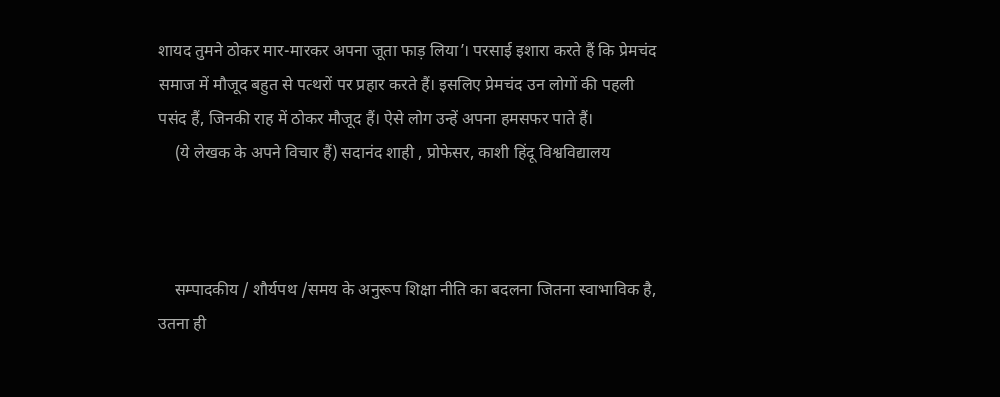शायद तुमने ठोकर मार-मारकर अपना जूता फाड़ लिया’। परसाई इशारा करते हैं कि प्रेमचंद समाज में मौजूद बहुत से पत्थरों पर प्रहार करते हैं। इसलिए प्रेमचंद उन लोगों की पहली पसंद हैं, जिनकी राह में ठोकर मौजूद हैं। ऐसे लोग उन्हें अपना हमसफर पाते हैं।
    (ये लेखक के अपने विचार हैं) सदानंद शाही , प्रोफेसर, काशी हिंदू विश्वविद्यालय



    सम्पादकीय / शौर्यपथ /समय के अनुरूप शिक्षा नीति का बदलना जितना स्वाभाविक है, उतना ही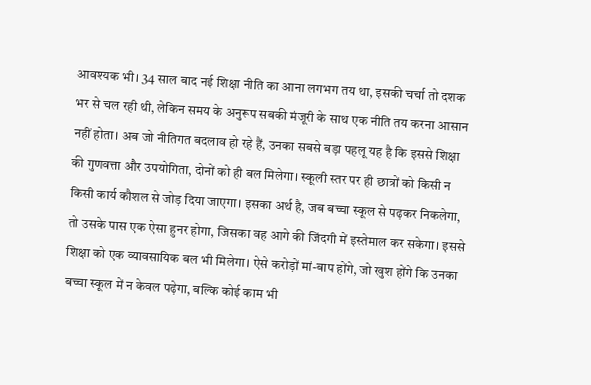आवश्यक भी। 34 साल बाद नई शिक्षा नीति का आना लगभग तय था, इसकी चर्चा तो दशक भर से चल रही थी, लेकिन समय के अनुरूप सबकी मंजूरी के साथ एक नीति तय करना आसान नहीं होता। अब जो नीतिगत बदलाव हो रहे हैं, उनका सबसे बड़ा पहलू यह है कि इससे शिक्षा की गुणवत्ता और उपयोगिता, दोनों को ही बल मिलेगा। स्कूली स्तर पर ही छात्रों को किसी न किसी कार्य कौशल से जोड़ दिया जाएगा। इसका अर्थ है, जब बच्चा स्कूल से पढ़कर निकलेगा, तो उसके पास एक ऐसा हुनर होगा, जिसका वह आगे की जिंदगी में इस्तेमाल कर सकेगा। इससे शिक्षा को एक व्यावसायिक बल भी मिलेगा। ऐसे करोड़ों मां-बाप होंगे, जो खुश होंगे कि उनका बच्चा स्कूल में न केवल पढ़ेगा, बल्कि कोई काम भी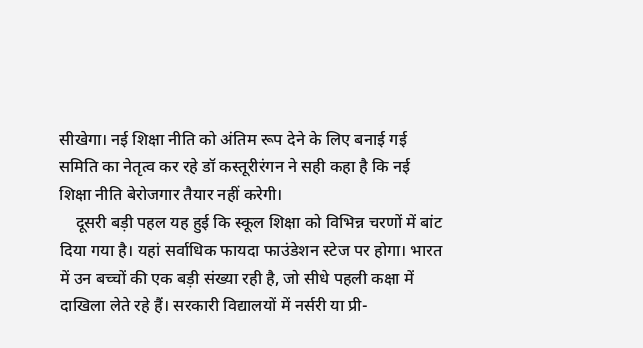सीखेगा। नई शिक्षा नीति को अंतिम रूप देने के लिए बनाई गई समिति का नेतृत्व कर रहे डॉ कस्तूरीरंगन ने सही कहा है कि नई शिक्षा नीति बेरोजगार तैयार नहीं करेगी।
    दूसरी बड़ी पहल यह हुई कि स्कूल शिक्षा को विभिन्न चरणों में बांट दिया गया है। यहां सर्वाधिक फायदा फाउंडेशन स्टेज पर होगा। भारत में उन बच्चों की एक बड़ी संख्या रही है, जो सीधे पहली कक्षा में दाखिला लेते रहे हैं। सरकारी विद्यालयों में नर्सरी या प्री-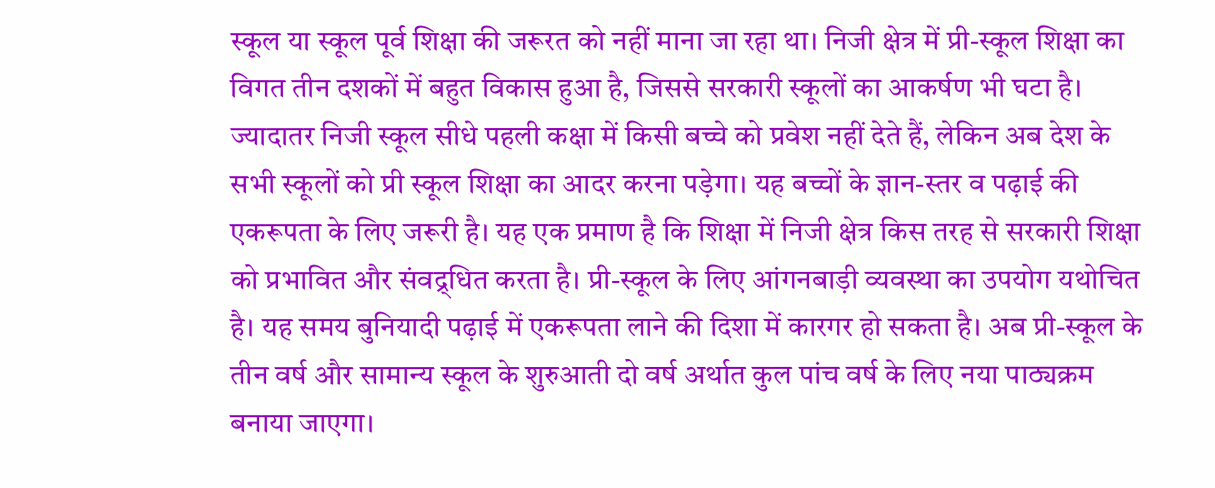स्कूल या स्कूल पूर्व शिक्षा की जरूरत को नहीं माना जा रहा था। निजी क्षेत्र में प्री-स्कूल शिक्षा का विगत तीन दशकों में बहुत विकास हुआ है, जिससे सरकारी स्कूलों का आकर्षण भी घटा है। ज्यादातर निजी स्कूल सीधे पहली कक्षा में किसी बच्चे को प्रवेश नहीं देते हैं, लेकिन अब देश के सभी स्कूलों को प्री स्कूल शिक्षा का आदर करना पड़ेगा। यह बच्चों के ज्ञान-स्तर व पढ़ाई की एकरूपता के लिए जरूरी है। यह एक प्रमाण है कि शिक्षा में निजी क्षेत्र किस तरह से सरकारी शिक्षा को प्रभावित और संवद्र्धित करता है। प्री-स्कूल के लिए आंगनबाड़ी व्यवस्था का उपयोग यथोचित है। यह समय बुनियादी पढ़ाई में एकरूपता लाने की दिशा में कारगर हो सकता है। अब प्री-स्कूल के तीन वर्ष और सामान्य स्कूल के शुरुआती दो वर्ष अर्थात कुल पांच वर्ष के लिए नया पाठ्यक्रम बनाया जाएगा।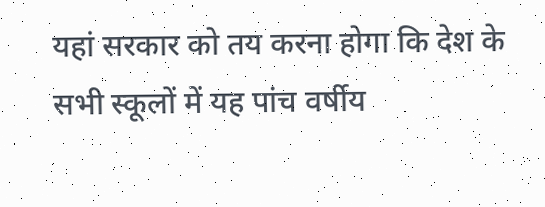यहां सरकार को तय करना होगा कि देश के सभी स्कूलों में यह पांच वर्षीय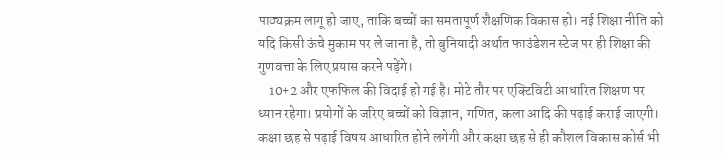पाठ्यक्रम लागू हो जाए, ताकि बच्चों का समतापूर्ण शैक्षणिक विकास हो। नई शिक्षा नीति को यदि किसी ऊंचे मुकाम पर ले जाना है, तो बुनियादी अर्थात फाउंडेशन स्टेज पर ही शिक्षा की गुणवत्ता के लिए प्रयास करने पड़ेंगे।
    10+2 और एफफिल की विदाई हो गई है। मोटे तौर पर एक्टिविटी आधारित शिक्षण पर ध्यान रहेगा। प्रयोगों के जरिए बच्चों को विज्ञान, गणित, कला आदि की पढ़ाई कराई जाएगी। कक्षा छह से पढ़ाई विषय आधारित होने लगेगी और कक्षा छह से ही कौशल विकास कोर्स भी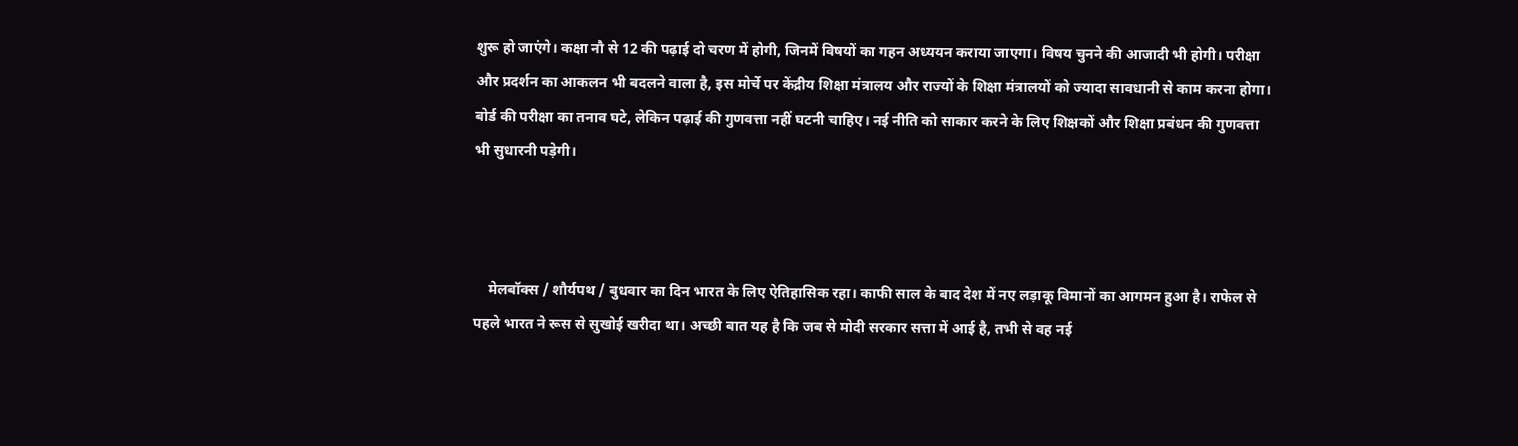शुरू हो जाएंगे। कक्षा नौ से 12 की पढ़ाई दो चरण में होगी, जिनमें विषयों का गहन अध्ययन कराया जाएगा। विषय चुनने की आजादी भी होगी। परीक्षा और प्रदर्शन का आकलन भी बदलने वाला है, इस मोर्चे पर केंद्रीय शिक्षा मंत्रालय और राज्यों के शिक्षा मंत्रालयों को ज्यादा सावधानी से काम करना होगा। बोर्ड की परीक्षा का तनाव घटे, लेकिन पढ़ाई की गुणवत्ता नहीं घटनी चाहिए। नई नीति को साकार करने के लिए शिक्षकों और शिक्षा प्रबंधन की गुणवत्ता भी सुधारनी पड़ेगी।



    मेलबॉक्स / शौर्यपथ / बुधवार का दिन भारत के लिए ऐतिहासिक रहा। काफी साल के बाद देश में नए लड़ाकू विमानों का आगमन हुआ है। राफेल से पहले भारत ने रूस से सुखोई खरीदा था। अच्छी बात यह है कि जब से मोदी सरकार सत्ता में आई है, तभी से वह नई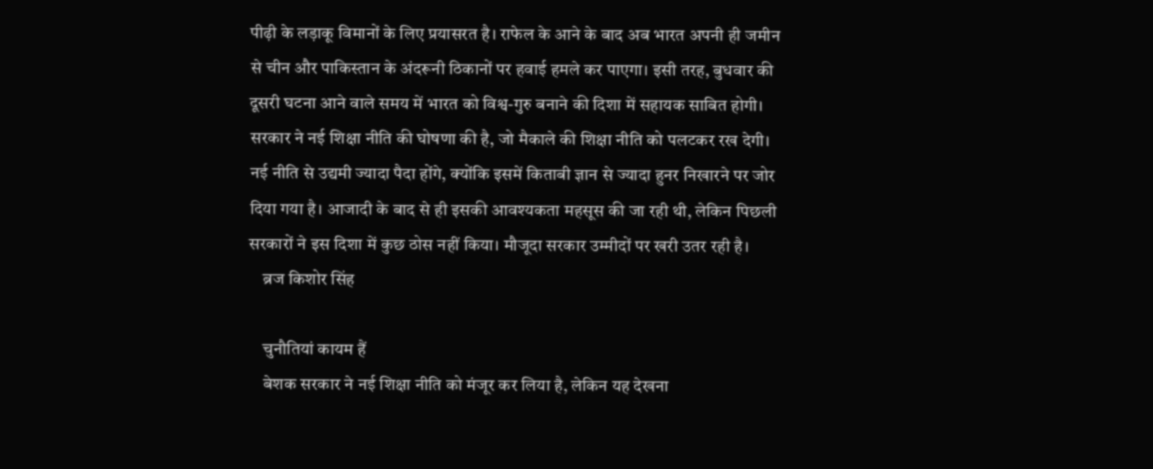पीढ़ी के लड़ाकू विमानों के लिए प्रयासरत है। राफेल के आने के बाद अब भारत अपनी ही जमीन से चीन और पाकिस्तान के अंदरूनी ठिकानों पर हवाई हमले कर पाएगा। इसी तरह, बुधवार की दूसरी घटना आने वाले समय में भारत को विश्व-गुरु बनाने की दिशा में सहायक साबित होगी। सरकार ने नई शिक्षा नीति की घोषणा की है, जो मैकाले की शिक्षा नीति को पलटकर रख देगी। नई नीति से उद्यमी ज्यादा पैदा होंगे, क्योंकि इसमें किताबी ज्ञान से ज्यादा हुनर निखारने पर जोर दिया गया है। आजादी के बाद से ही इसकी आवश्यकता महसूस की जा रही थी, लेकिन पिछली सरकारों ने इस दिशा में कुछ ठोस नहीं किया। मौजूदा सरकार उम्मीदों पर खरी उतर रही है।
    ब्रज किशोर सिंह

    चुनौतियां कायम हैं
    बेशक सरकार ने नई शिक्षा नीति को मंजूर कर लिया है, लेकिन यह देखना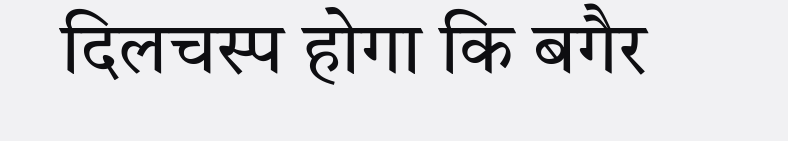दिलचस्प होगा कि बगैर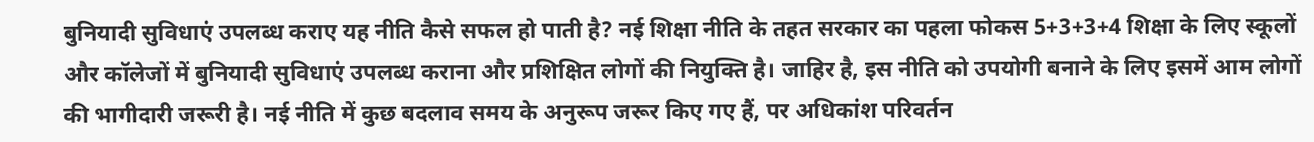बुनियादी सुविधाएं उपलब्ध कराए यह नीति कैसे सफल हो पाती है? नई शिक्षा नीति के तहत सरकार का पहला फोकस 5+3+3+4 शिक्षा के लिए स्कूलों और कॉलेजों में बुनियादी सुविधाएं उपलब्ध कराना और प्रशिक्षित लोगों की नियुक्ति है। जाहिर है, इस नीति को उपयोगी बनाने के लिए इसमें आम लोगों की भागीदारी जरूरी है। नई नीति में कुछ बदलाव समय के अनुरूप जरूर किए गए हैं, पर अधिकांश परिवर्तन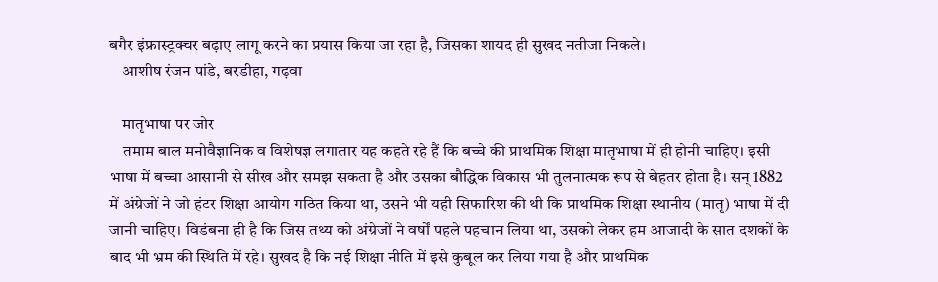बगैर इंफ्रास्ट्रक्चर बढ़ाए लागू करने का प्रयास किया जा रहा है, जिसका शायद ही सुखद नतीजा निकले।
    आशीष रंजन पांडे, बरडीहा, गढ़वा

    मातृभाषा पर जोर
    तमाम बाल मनोवैज्ञानिक व विशेषज्ञ लगातार यह कहते रहे हैं कि बच्चे की प्राथमिक शिक्षा मातृभाषा में ही होनी चाहिए। इसी भाषा में बच्चा आसानी से सीख और समझ सकता है और उसका बौद्धिक विकास भी तुलनात्मक रूप से बेहतर होता है। सन् 1882 में अंग्रेजों ने जो हंटर शिक्षा आयोग गठित किया था, उसने भी यही सिफारिश की थी कि प्राथमिक शिक्षा स्थानीय (मातृ) भाषा में दी जानी चाहिए। विडंबना ही है कि जिस तथ्य को अंग्रेजों ने वर्षों पहले पहचान लिया था, उसको लेकर हम आजादी के सात दशकों के बाद भी भ्रम की स्थिति में रहे। सुखद है कि नई शिक्षा नीति में इसे कुबूल कर लिया गया है और प्राथमिक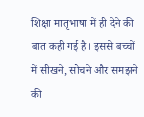शिक्षा मातृभाषा में ही देने की बात कही गई है। इससे बच्चों में सीखने, सोचने और समझने की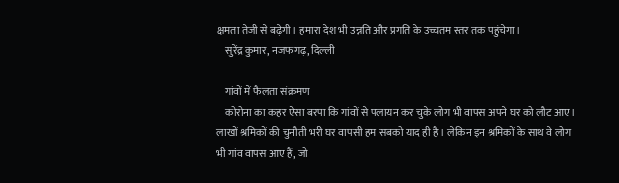क्षमता तेजी से बढ़ेगी। हमारा देश भी उन्नति और प्रगति के उच्चतम स्तर तक पहुंचेगा।
    सुरेंद्र कुमार, नजफगढ़, दिल्ली

    गांवों में फैलता संक्रमण
    कोरोना का कहर ऐसा बरपा कि गांवों से पलायन कर चुके लोग भी वापस अपने घर को लौट आए। लाखों श्रमिकों की चुनौती भरी घर वापसी हम सबको याद ही है। लेकिन इन श्रमिकों के साथ वे लोग भी गांव वापस आए हैं, जो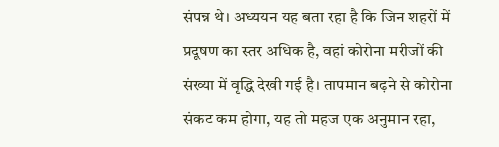संपन्न थे। अध्ययन यह बता रहा है कि जिन शहरों में प्रदूषण का स्तर अधिक है, वहां कोरोना मरीजों की संख्या में वृद्धि देखी गई है। तापमान बढ़ने से कोरोना संकट कम होगा, यह तो महज एक अनुमान रहा,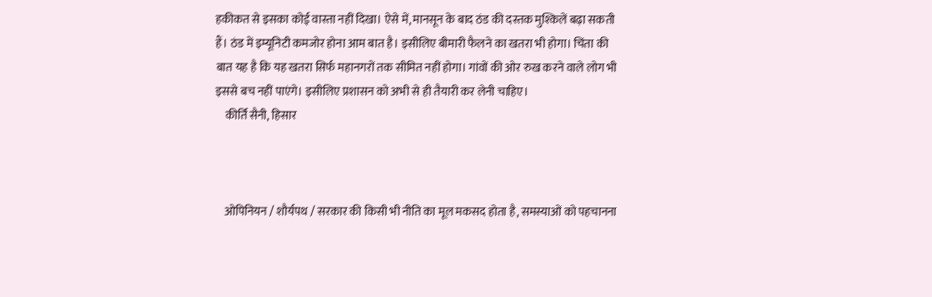हकीकत से इसका कोई वास्ता नहीं दिखा। ऐसे में, मानसून के बाद ठंड की दस्तक मुश्किलें बढ़ा सकती हैं। ठंड में इम्यूनिटी कमजोर होना आम बात है। इसीलिए बीमारी फैलने का खतरा भी होगा। चिंता की बात यह है कि यह खतरा सिर्फ महानगरों तक सीमित नहीं होगा। गांवों की ओर रुख करने वाले लोग भी इससे बच नहीं पाएंगे। इसीलिए प्रशासन को अभी से ही तैयारी कर लेनी चाहिए।
    कीर्ति सैनी, हिसार



    ओपिनियन / शौर्यपथ / सरकार की किसी भी नीति का मूल मकसद होता है, समस्याओं को पहचानना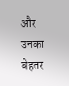और उनका बेहतर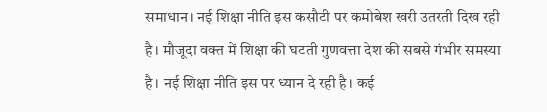समाधान। नई शिक्षा नीति इस कसौटी पर कमोबेश खरी उतरती दिख रही है। मौजूदा वक्त में शिक्षा की घटती गुणवत्ता देश की सबसे गंभीर समस्या है। नई शिक्षा नीति इस पर ध्यान दे रही है। कई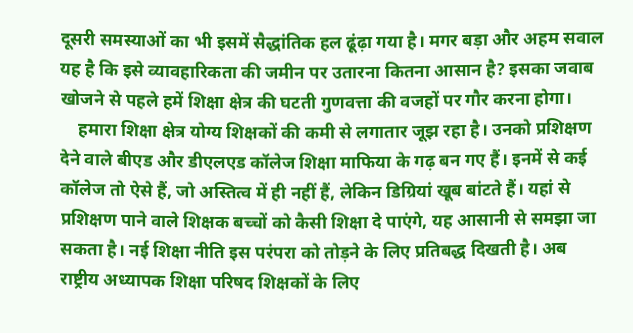दूसरी समस्याओं का भी इसमें सैद्धांतिक हल ढूंढ़ा गया है। मगर बड़ा और अहम सवाल यह है कि इसे व्यावहारिकता की जमीन पर उतारना कितना आसान है? इसका जवाब खोजने से पहले हमें शिक्षा क्षेत्र की घटती गुणवत्ता की वजहों पर गौर करना होगा।
    हमारा शिक्षा क्षेत्र योग्य शिक्षकों की कमी से लगातार जूझ रहा है। उनको प्रशिक्षण देने वाले बीएड और डीएलएड कॉलेज शिक्षा माफिया के गढ़ बन गए हैं। इनमें से कई कॉलेज तो ऐसे हैं, जो अस्तित्व में ही नहीं हैं, लेकिन डिग्रियां खूब बांटते हैं। यहां से प्रशिक्षण पाने वाले शिक्षक बच्चों को कैसी शिक्षा दे पाएंगे, यह आसानी से समझा जा सकता है। नई शिक्षा नीति इस परंपरा को तोड़ने के लिए प्रतिबद्ध दिखती है। अब राष्ट्रीय अध्यापक शिक्षा परिषद शिक्षकों के लिए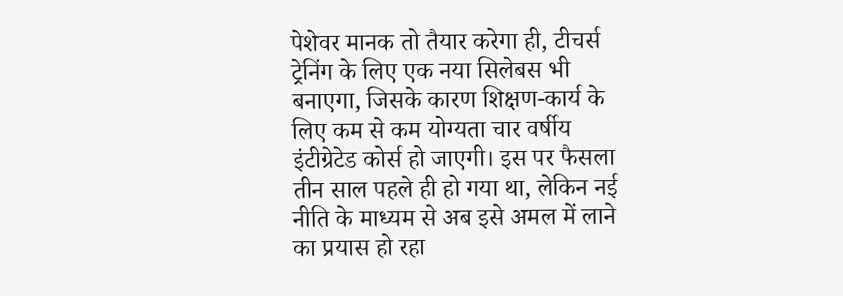पेशेवर मानक तो तैयार करेगा ही, टीचर्स ट्रेनिंग के लिए एक नया सिलेबस भी बनाएगा, जिसके कारण शिक्षण-कार्य के लिए कम से कम योग्यता चार वर्षीय इंटीग्रेटेड कोर्स हो जाएगी। इस पर फैसला तीन साल पहले ही हो गया था, लेकिन नई नीति के माध्यम से अब इसे अमल में लाने का प्रयास हो रहा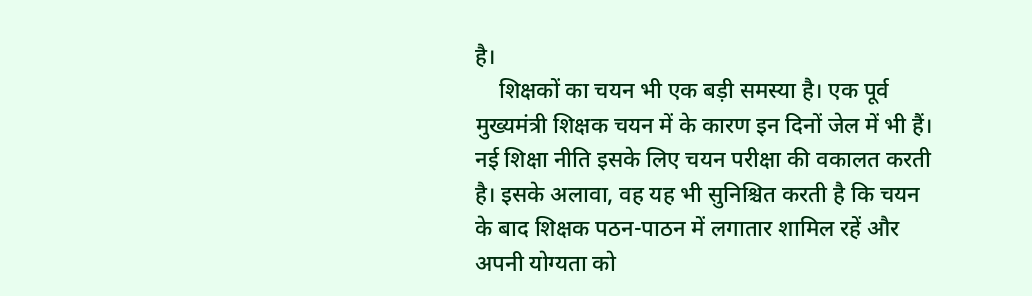है।
    शिक्षकों का चयन भी एक बड़ी समस्या है। एक पूर्व मुख्यमंत्री शिक्षक चयन में के कारण इन दिनों जेल में भी हैं। नई शिक्षा नीति इसके लिए चयन परीक्षा की वकालत करती है। इसके अलावा, वह यह भी सुनिश्चित करती है कि चयन के बाद शिक्षक पठन-पाठन में लगातार शामिल रहें और अपनी योग्यता को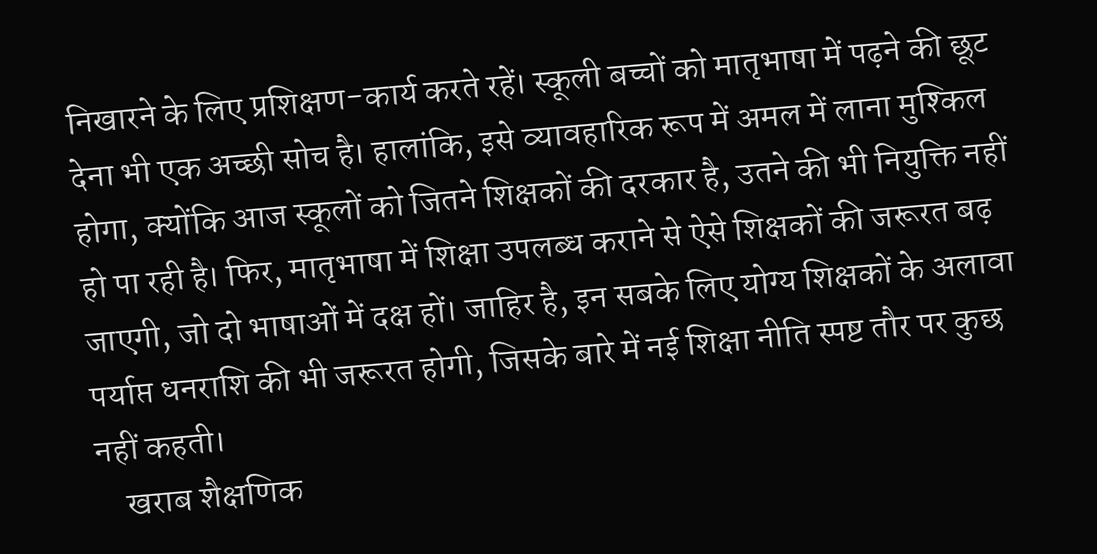निखारने के लिए प्रशिक्षण-कार्य करते रहें। स्कूली बच्चों को मातृभाषा में पढ़ने की छूट देना भी एक अच्छी सोच है। हालांकि, इसे व्यावहारिक रूप में अमल में लाना मुश्किल होगा, क्योंकि आज स्कूलों को जितने शिक्षकों की दरकार है, उतने की भी नियुक्ति नहीं हो पा रही है। फिर, मातृभाषा में शिक्षा उपलब्ध कराने से ऐसे शिक्षकों की जरूरत बढ़ जाएगी, जो दो भाषाओं में दक्ष हों। जाहिर है, इन सबके लिए योग्य शिक्षकों के अलावा पर्याप्त धनराशि की भी जरूरत होगी, जिसके बारे में नई शिक्षा नीति स्पष्ट तौर पर कुछ नहीं कहती।
    खराब शैक्षणिक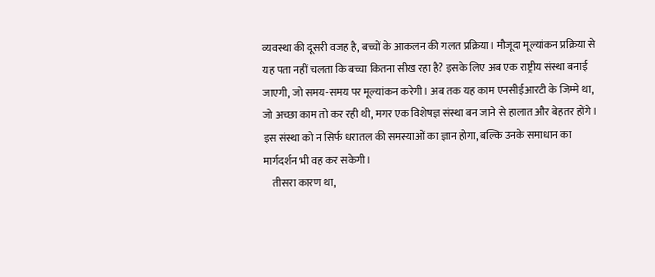व्यवस्था की दूसरी वजह है, बच्चों के आकलन की गलत प्रक्रिया। मौजूदा मूल्यांकन प्रक्रिया से यह पता नहीं चलता कि बच्चा कितना सीख रहा है? इसके लिए अब एक राष्ट्रीय संस्था बनाई जाएगी, जो समय-समय पर मूल्यांकन करेगी। अब तक यह काम एनसीईआरटी के जिम्मे था, जो अच्छा काम तो कर रही थी, मगर एक विशेषज्ञ संस्था बन जाने से हालात और बेहतर होंगे। इस संस्था को न सिर्फ धरातल की समस्याओं का ज्ञान होगा, बल्कि उनके समाधान का मार्गदर्शन भी वह कर सकेगी।
    तीसरा कारण था,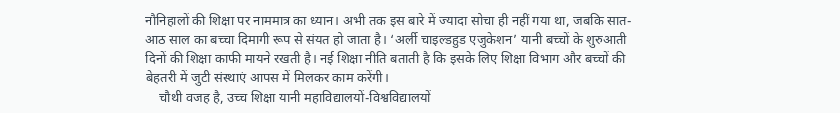नौनिहालों की शिक्षा पर नाममात्र का ध्यान। अभी तक इस बारे में ज्यादा सोचा ही नहीं गया था, जबकि सात-आठ साल का बच्चा दिमागी रूप से संयत हो जाता है। ‘अर्ली चाइल्डहुड एजुकेशन’ यानी बच्चों के शुरुआती दिनों की शिक्षा काफी मायने रखती है। नई शिक्षा नीति बताती है कि इसके लिए शिक्षा विभाग और बच्चों की बेहतरी में जुटी संस्थाएं आपस में मिलकर काम करेंगी।
    चौथी वजह है, उच्च शिक्षा यानी महाविद्यालयों-विश्वविद्यालयों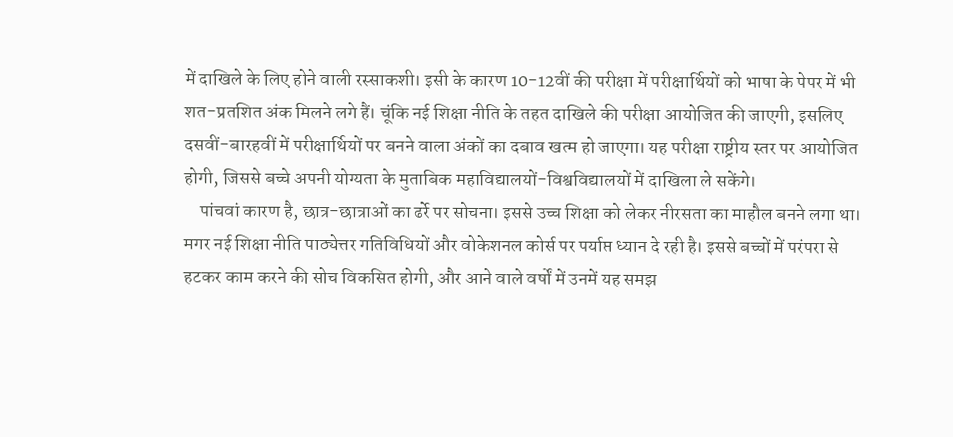में दाखिले के लिए होने वाली रस्साकशी। इसी के कारण 10-12वीं की परीक्षा में परीक्षार्थियों को भाषा के पेपर में भी शत-प्रतशित अंक मिलने लगे हैं। चूंकि नई शिक्षा नीति के तहत दाखिले की परीक्षा आयोजित की जाएगी, इसलिए दसवीं-बारहवीं में परीक्षार्थियों पर बनने वाला अंकों का दबाव खत्म हो जाएगा। यह परीक्षा राष्ट्रीय स्तर पर आयोजित होगी, जिससे बच्चे अपनी योग्यता के मुताबिक महाविद्यालयों-विश्वविद्यालयों में दाखिला ले सकेंगे।
    पांचवां कारण है, छात्र-छात्राओं का ढर्रे पर सोचना। इससे उच्च शिक्षा को लेकर नीरसता का माहौल बनने लगा था। मगर नई शिक्षा नीति पाठ्येत्तर गतिविधियों और वोकेशनल कोर्स पर पर्याप्त ध्यान दे रही है। इससे बच्चों में परंपरा से हटकर काम करने की सोच विकसित होगी, और आने वाले वर्षों में उनमें यह समझ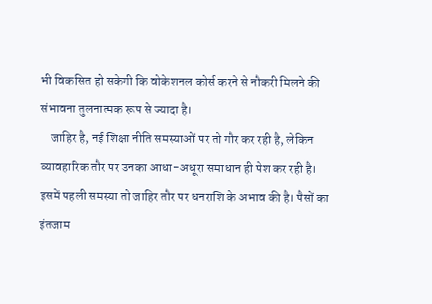भी विकसित हो सकेगी कि वोकेशनल कोर्स करने से नौकरी मिलने की संभावना तुलनात्मक रूप से ज्यादा है।
    जाहिर है, नई शिक्षा नीति समस्याओं पर तो गौर कर रही है, लेकिन व्यावहारिक तौर पर उनका आधा-अधूरा समाधान ही पेश कर रही है। इसमें पहली समस्या तो जाहिर तौर पर धनराशि के अभाव की है। पैसों का इंतजाम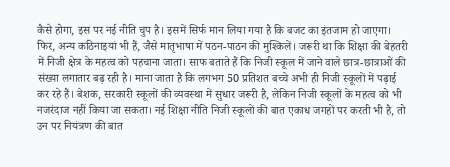कैसे होगा, इस पर नई नीति चुप है। इसमें सिर्फ मान लिया गया है कि बजट का इंतजाम हो जाएगा। फिर, अन्य कठिनाइयां भी हैं, जैसे मातृभाषा में पठन-पाठन की मुश्किलें। जरूरी था कि शिक्षा की बेहतरी में निजी क्षेत्र के महत्व को पहचाना जाता। साफ बताते हैं कि निजी स्कूल में जाने वाले छात्र-छात्राओं की संख्या लगातार बढ़ रही है। माना जाता है कि लगभग 50 प्रतिशत बच्चे अभी ही निजी स्कूलों में पढ़ाई कर रहे हैं। बेशक, सरकारी स्कूलों की व्यवस्था में सुधार जरूरी है, लेकिन निजी स्कूलों के महत्व को भी नजरंदाज नहीं किया जा सकता। नई शिक्षा नीति निजी स्कूलों की बात एकाध जगहों पर करती भी है, तो उन पर नियंत्रण की बात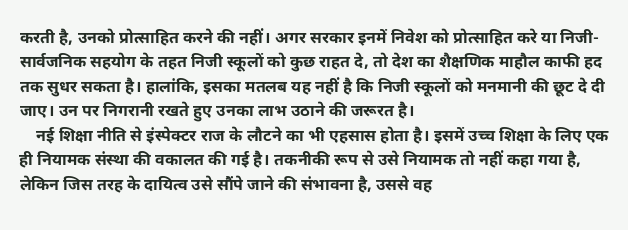करती है, उनको प्रोत्साहित करने की नहीं। अगर सरकार इनमें निवेश को प्रोत्साहित करे या निजी-सार्वजनिक सहयोग के तहत निजी स्कूलों को कुछ राहत दे, तो देश का शैक्षणिक माहौल काफी हद तक सुधर सकता है। हालांकि, इसका मतलब यह नहीं है कि निजी स्कूलों को मनमानी की छूट दे दी जाए। उन पर निगरानी रखते हुए उनका लाभ उठाने की जरूरत है।
    नई शिक्षा नीति से इंस्पेक्टर राज के लौटने का भी एहसास होता है। इसमें उच्च शिक्षा के लिए एक ही नियामक संस्था की वकालत की गई है। तकनीकी रूप से उसे नियामक तो नहीं कहा गया है, लेकिन जिस तरह के दायित्व उसे सौंपे जाने की संभावना है, उससे वह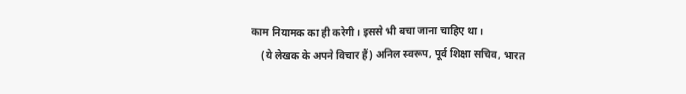काम नियामक का ही करेगी। इससे भी बचा जाना चाहिए था।
    (ये लेखक के अपने विचार हैं) अनिल स्वरूप, पूर्व शिक्षा सचिव, भारत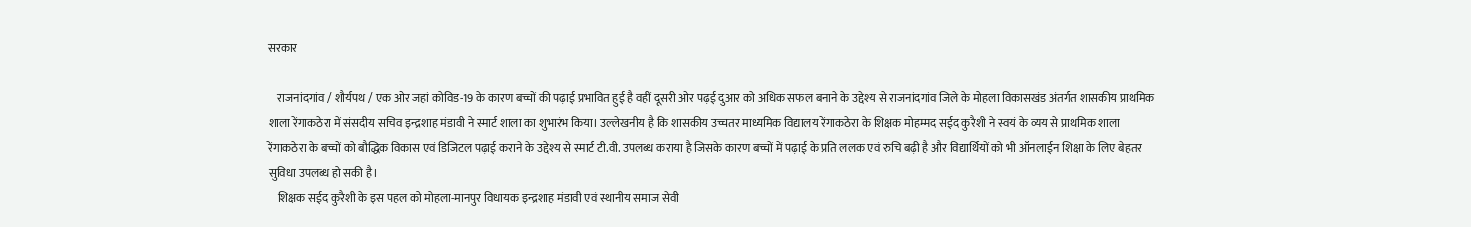सरकार

    राजनांदगांव / शौर्यपथ / एक ओर जहां कोविड-19 के कारण बच्चों की पढ़ाई प्रभावित हुई है वहीं दूसरी ओर पढ़ई दुआर को अधिक सफल बनाने के उद्देश्य से राजनांदगांव जिले के मोहला विकासखंड अंतर्गत शासकीय प्राथमिक शाला रेंगाकठेरा में संसदीय सचिव इन्द्रशाह मंडावी ने स्मार्ट शाला का शुभारंभ किया। उल्लेखनीय है कि शासकीय उच्चतर माध्यमिक विद्यालय रेंगाकठेरा के शिक्षक मोहम्मद सईद कुरैशी ने स्वयं के व्यय से प्राथमिक शाला रेंगाकठेरा के बच्चों को बौद्धिक विकास एवं डिजिटल पढ़ाई कराने के उद्देश्य से स्मार्ट टी.वी. उपलब्ध कराया है जिसके कारण बच्चों में पढ़ाई के प्रति ललक एवं रुचि बढ़ी है और विद्यार्थियों को भी ऑनलाईन शिक्षा के लिए बेहतर सुविधा उपलब्ध हो सकी है।
    शिक्षक सईद कुरैशी के इस पहल को मोहला-मानपुर विधायक इन्द्रशाह मंडावी एवं स्थानीय समाज सेवी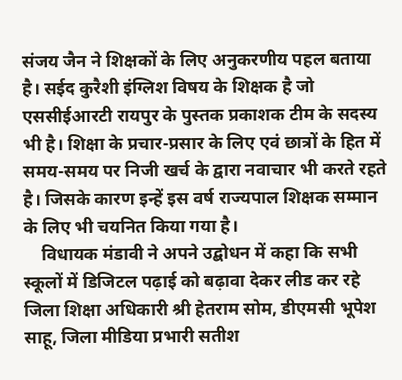संजय जैन ने शिक्षकों के लिए अनुकरणीय पहल बताया है। सईद कुरैशी इंग्लिश विषय के शिक्षक है जो एससीईआरटी रायपुर के पुस्तक प्रकाशक टीम के सदस्य भी है। शिक्षा के प्रचार-प्रसार के लिए एवं छात्रों के हित में समय-समय पर निजी खर्च के द्वारा नवाचार भी करते रहते है। जिसके कारण इन्हें इस वर्ष राज्यपाल शिक्षक सम्मान के लिए भी चयनित किया गया है।
    विधायक मंडावी ने अपने उद्बोधन में कहा कि सभी स्कूलों में डिजिटल पढ़ाई को बढ़ावा देकर लीड कर रहे जिला शिक्षा अधिकारी श्री हेतराम सोम, डीएमसी भूपेश साहू, जिला मीडिया प्रभारी सतीश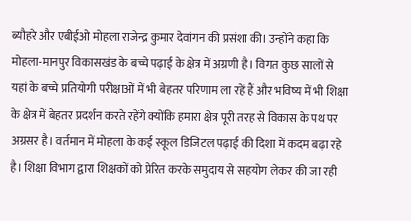ब्यौहरे और एबीईओ मोहला राजेन्द्र कुमार देवांगन की प्रसंशा की। उन्होंने कहा कि मोहला-मानपुर विकासखंड के बच्चे पढ़ाई के क्षेत्र में अग्रणी है। विगत कुछ सालों से यहां के बच्चे प्रतियोगी परीक्षाओं में भी बेहतर परिणाम ला रहें हैं और भविष्य में भी शिक्षा के क्षेत्र में बेहतर प्रदर्शन करते रहेंगे क्योंकि हमारा क्षेत्र पूरी तरह से विकास के पथ पर अग्रसर है। वर्तमान में मोहला के कई स्कूल डिजिटल पढ़ाई की दिशा में कदम बढ़ा रहे है। शिक्षा विभाग द्वारा शिक्षकों को प्रेरित करके समुदाय से सहयोग लेकर की जा रही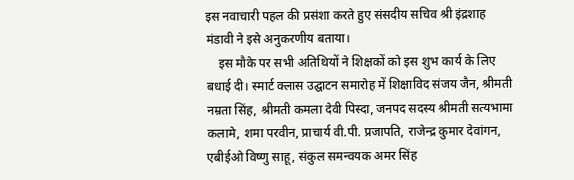इस नवाचारी पहल की प्रसंशा करते हुए संसदीय सचिव श्री इंद्रशाह मंडावी ने इसे अनुकरणीय बताया।
    इस मौके पर सभी अतिथियों ने शिक्षकों को इस शुभ कार्य के लिए बधाई दी। स्मार्ट क्लास उद्घाटन समारोह में शिक्षाविद संजय जैन, श्रीमती नम्रता सिंह, श्रीमती कमला देवी पिस्दा, जनपद सदस्य श्रीमती सत्यभामा कलामे, शमा परवीन, प्राचार्य वी.पी. प्रजापति, राजेन्द्र कुमार देवांगन, एबीईओ विष्णु साहू, संकुल समन्वयक अमर सिंह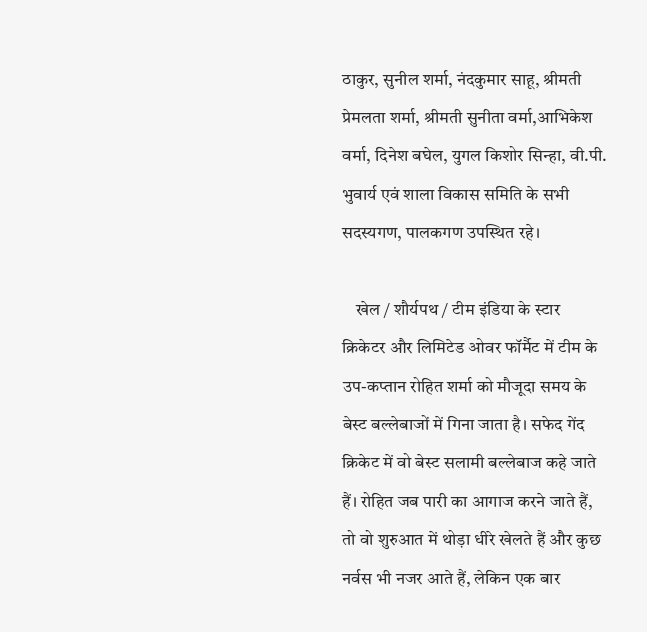ठाकुर, सुनील शर्मा, नंदकुमार साहू, श्रीमती प्रेमलता शर्मा, श्रीमती सुनीता वर्मा,आभिकेश वर्मा, दिनेश बघेल, युगल किशोर सिन्हा, वी.पी. भुवार्य एवं शाला विकास समिति के सभी सदस्यगण, पालकगण उपस्थित रहे।

    खेल / शौर्यपथ / टीम इंडिया के स्टार क्रिकेटर और लिमिटेड ओवर फॉर्मैट में टीम के उप-कप्तान रोहित शर्मा को मौजूदा समय के बेस्ट बल्लेबाजों में गिना जाता है। सफेद गेंद क्रिकेट में वो बेस्ट सलामी बल्लेबाज कहे जाते हैं। रोहित जब पारी का आगाज करने जाते हैं, तो वो शुरुआत में थोड़ा धीरे खेलते हैं और कुछ नर्वस भी नजर आते हैं, लेकिन एक बार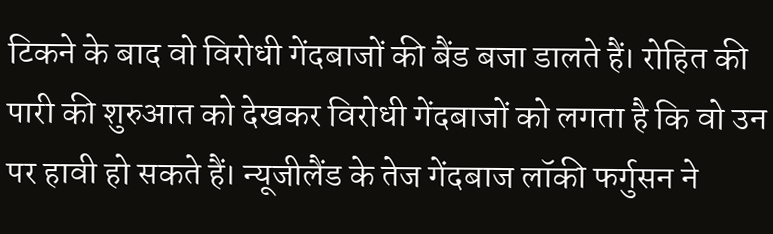टिकने के बाद वो विरोधी गेंदबाजों की बैंड बजा डालते हैं। रोहित की पारी की शुरुआत को देखकर विरोधी गेंदबाजों को लगता है कि वो उन पर हावी हो सकते हैं। न्यूजीलैंड के तेज गेंदबाज लॉकी फर्गुसन ने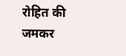रोहित की जमकर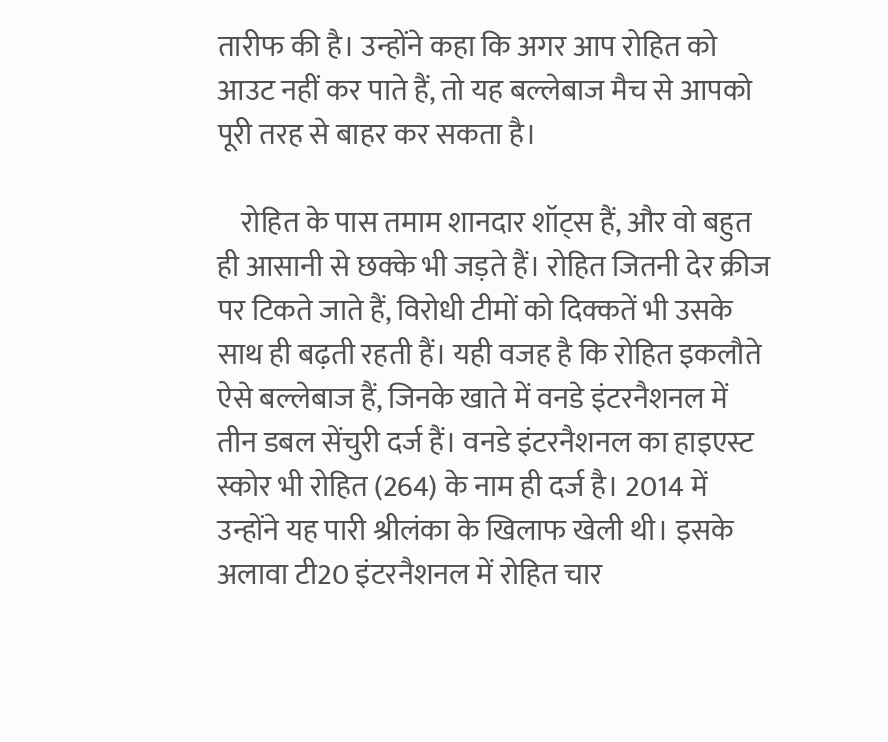तारीफ की है। उन्होंने कहा कि अगर आप रोहित को आउट नहीं कर पाते हैं, तो यह बल्लेबाज मैच से आपको पूरी तरह से बाहर कर सकता है।

    रोहित के पास तमाम शानदार शॉट्स हैं, और वो बहुत ही आसानी से छक्के भी जड़ते हैं। रोहित जितनी देर क्रीज पर टिकते जाते हैं, विरोधी टीमों को दिक्कतें भी उसके साथ ही बढ़ती रहती हैं। यही वजह है कि रोहित इकलौते ऐसे बल्लेबाज हैं, जिनके खाते में वनडे इंटरनैशनल में तीन डबल सेंचुरी दर्ज हैं। वनडे इंटरनैशनल का हाइएस्ट स्कोर भी रोहित (264) के नाम ही दर्ज है। 2014 में उन्होंने यह पारी श्रीलंका के खिलाफ खेली थी। इसके अलावा टी20 इंटरनैशनल में रोहित चार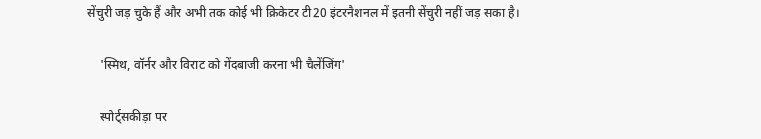सेंचुरी जड़ चुके हैं और अभी तक कोई भी क्रिकेटर टी20 इंटरनैशनल में इतनी सेंचुरी नहीं जड़ सका है।

    'स्मिथ, वॉर्नर और विराट को गेंदबाजी करना भी चैलेंजिंग'

    स्पोर्ट्सकीड़ा पर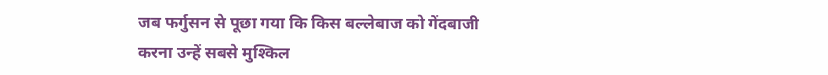जब फर्गुसन से पूछा गया कि किस बल्लेबाज को गेंदबाजी करना उन्हें सबसे मुश्किल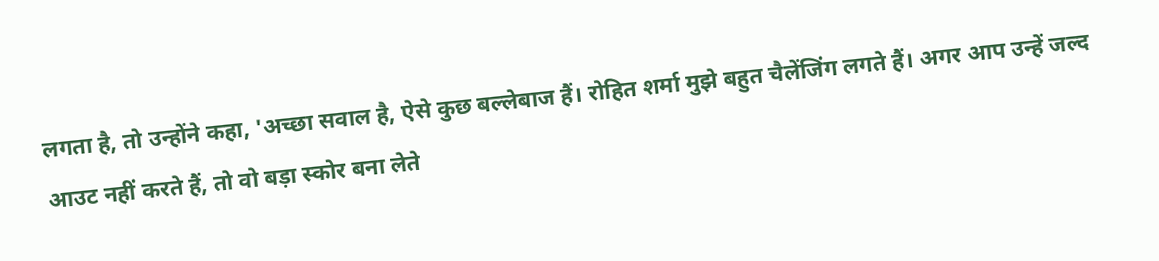लगता है, तो उन्होंने कहा, 'अच्छा सवाल है, ऐसे कुछ बल्लेबाज हैं। रोहित शर्मा मुझे बहुत चैलेंजिंग लगते हैं। अगर आप उन्हें जल्द आउट नहीं करते हैं, तो वो बड़ा स्कोर बना लेते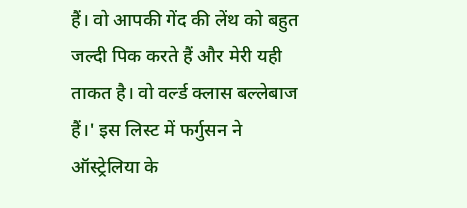हैं। वो आपकी गेंद की लेंथ को बहुत जल्दी पिक करते हैं और मेरी यही ताकत है। वो वर्ल्ड क्लास बल्लेबाज हैं।' इस लिस्ट में फर्गुसन ने ऑस्ट्रेलिया के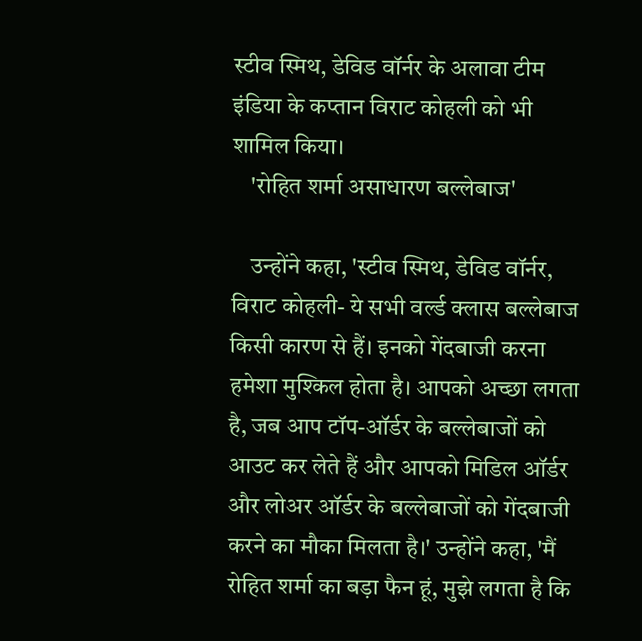स्टीव स्मिथ, डेविड वॉर्नर के अलावा टीम इंडिया के कप्तान विराट कोहली को भी शामिल किया।
    'रोहित शर्मा असाधारण बल्लेबाज'

    उन्होंने कहा, 'स्टीव स्मिथ, डेविड वॉर्नर, विराट कोहली- ये सभी वर्ल्ड क्लास बल्लेबाज किसी कारण से हैं। इनको गेंदबाजी करना हमेशा मुश्किल होता है। आपको अच्छा लगता है, जब आप टॉप-ऑर्डर के बल्लेबाजों को आउट कर लेते हैं और आपको मिडिल ऑर्डर और लोअर ऑर्डर के बल्लेबाजों को गेंदबाजी करने का मौका मिलता है।' उन्होंने कहा, 'मैं रोहित शर्मा का बड़ा फैन हूं, मुझे लगता है कि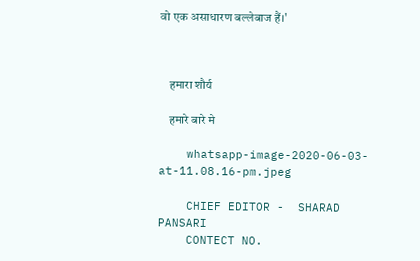वो एक असाधारण बल्लेबाज हैं।'



    हमारा शौर्य

    हमारे बारे मे

    whatsapp-image-2020-06-03-at-11.08.16-pm.jpeg

    CHIEF EDITOR -  SHARAD PANSARI
    CONTECT NO.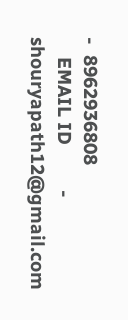-  8962936808
    EMAIL ID         -  shouryapath12@gmail.com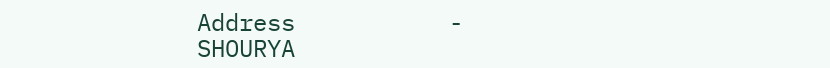Address           -  SHOURYA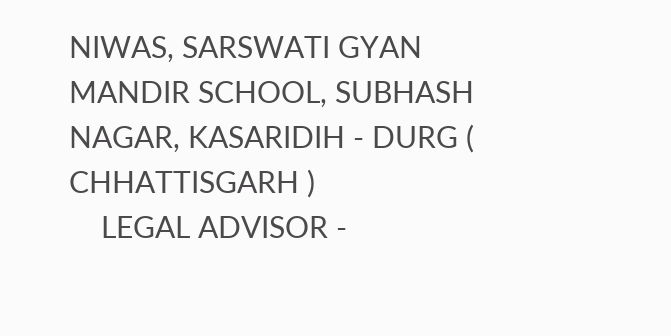NIWAS, SARSWATI GYAN MANDIR SCHOOL, SUBHASH NAGAR, KASARIDIH - DURG ( CHHATTISGARH )
    LEGAL ADVISOR -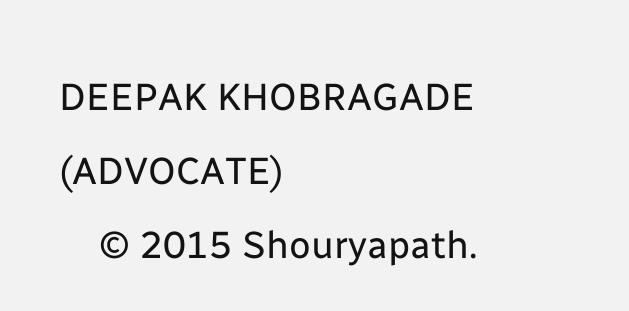DEEPAK KHOBRAGADE (ADVOCATE)
    © 2015 Shouryapath.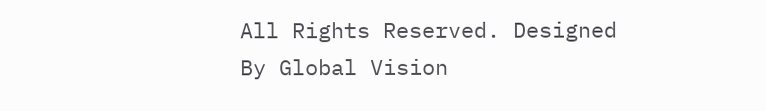All Rights Reserved. Designed By Global Vision